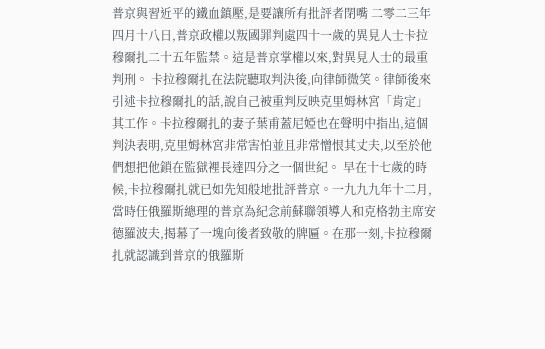普京與習近平的鐵血鎮壓,是要讓所有批評者閉嘴 二零二三年四月十八日,普京政權以叛國罪判處四十一歲的異見人士卡拉穆爾扎二十五年監禁。這是普京掌權以來,對異見人士的最重判刑。 卡拉穆爾扎在法院聽取判決後,向律師微笑。律師後來引述卡拉穆爾扎的話,說自己被重判反映克里姆林宮「肯定」其工作。卡拉穆爾扎的妻子葉甫蓋尼婭也在聲明中指出,這個判決表明,克里姆林宮非常害怕並且非常憎恨其丈夫,以至於他們想把他鎖在監獄裡長達四分之一個世紀。 早在十七歲的時候,卡拉穆爾扎就已如先知般地批評普京。一九九九年十二月,當時任俄羅斯總理的普京為紀念前蘇聯領導人和克格勃主席安德羅波夫,揭幕了一塊向後者致敬的牌匾。在那一刻,卡拉穆爾扎就認識到普京的俄羅斯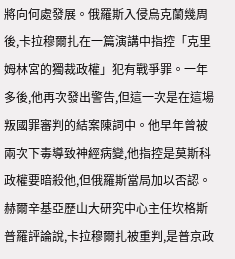將向何處發展。俄羅斯入侵烏克蘭幾周後,卡拉穆爾扎在一篇演講中指控「克里姆林宮的獨裁政權」犯有戰爭罪。一年多後,他再次發出警告,但這一次是在這場叛國罪審判的結案陳詞中。他早年曾被兩次下毒導致神經病變,他指控是莫斯科政權要暗殺他,但俄羅斯當局加以否認。 赫爾辛基亞歷山大研究中心主任坎格斯普羅評論說,卡拉穆爾扎被重判,是普京政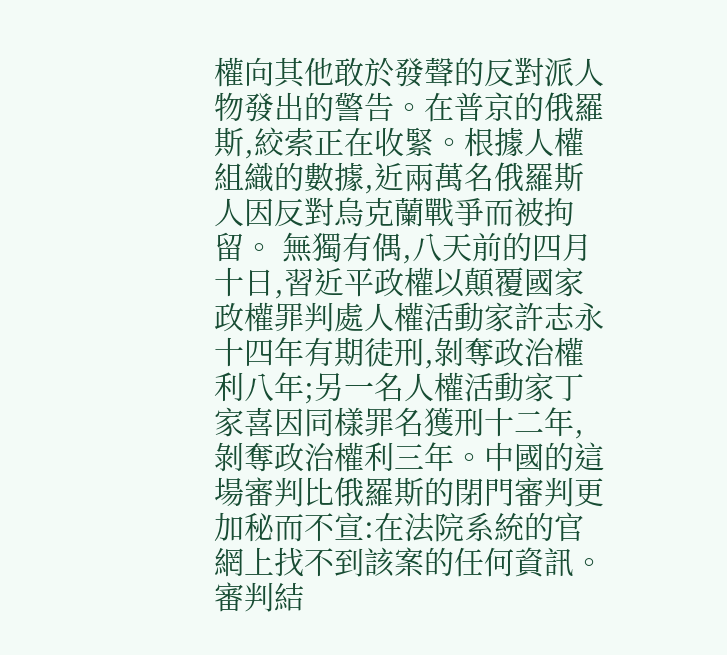權向其他敢於發聲的反對派人物發出的警告。在普京的俄羅斯,絞索正在收緊。根據人權組織的數據,近兩萬名俄羅斯人因反對烏克蘭戰爭而被拘留。 無獨有偶,八天前的四月十日,習近平政權以顛覆國家政權罪判處人權活動家許志永十四年有期徒刑,剝奪政治權利八年;另一名人權活動家丁家喜因同樣罪名獲刑十二年,剝奪政治權利三年。中國的這場審判比俄羅斯的閉門審判更加秘而不宣:在法院系統的官網上找不到該案的任何資訊。審判結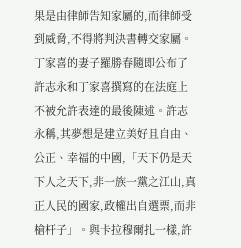果是由律師告知家屬的,而律師受到威脅,不得將判決書轉交家屬。 丁家喜的妻子羅勝春隨即公布了許志永和丁家喜撰寫的在法庭上不被允許表達的最後陳述。許志永稱,其夢想是建立美好且自由、公正、幸福的中國,「天下仍是天下人之天下,非一族一黨之江山,真正人民的國家,政權出自選票,而非槍杆子」。與卡拉穆爾扎一樣,許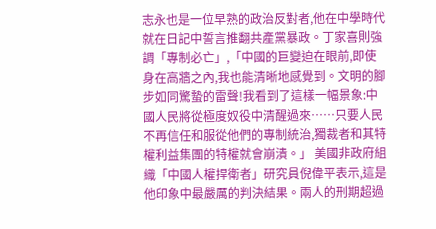志永也是一位早熟的政治反對者,他在中學時代就在日記中誓言推翻共產黨暴政。丁家喜則強調「專制必亡」,「中國的巨變迫在眼前,即使身在高牆之內,我也能清晰地感覺到。文明的腳步如同驚蟄的雷聲!我看到了這樣一幅景象:中國人民將從極度奴役中清醒過來……只要人民不再信任和服從他們的專制統治,獨裁者和其特權利益集團的特權就會崩潰。」 美國非政府組織「中國人權捍衛者」研究員倪偉平表示,這是他印象中最嚴厲的判決結果。兩人的刑期超過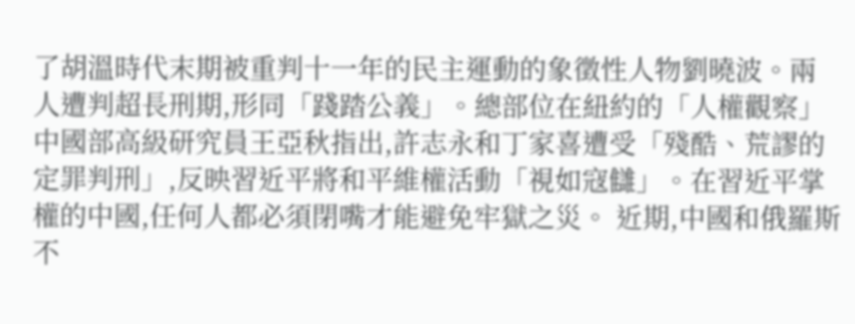了胡溫時代末期被重判十一年的民主運動的象徵性人物劉曉波。兩人遭判超長刑期,形同「踐踏公義」。總部位在紐約的「人權觀察」中國部高級研究員王亞秋指出,許志永和丁家喜遭受「殘酷、荒謬的定罪判刑」,反映習近平將和平維權活動「視如寇讎」。在習近平掌權的中國,任何人都必須閉嘴才能避免牢獄之災。 近期,中國和俄羅斯不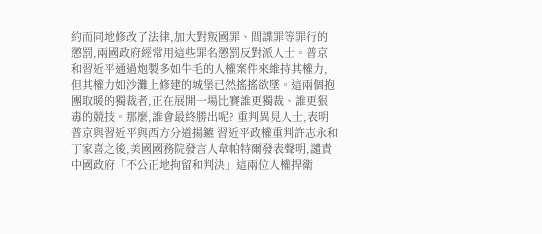約而同地修改了法律,加大對叛國罪、間諜罪等罪行的懲罰,兩國政府經常用這些罪名懲罰反對派人士。普京和習近平通過炮製多如牛毛的人權案件來維持其權力,但其權力如沙灘上修建的城堡已然搖搖欲墜。這兩個抱團取暖的獨裁者,正在展開一場比賽誰更獨裁、誰更狠毒的競技。那麼,誰會最終勝出呢? 重判異見人士,表明普京與習近平與西方分道揚鑣 習近平政權重判許志永和丁家喜之後,美國國務院發言人韋帕特爾發表聲明,譴責中國政府「不公正地拘留和判決」這兩位人權捍衛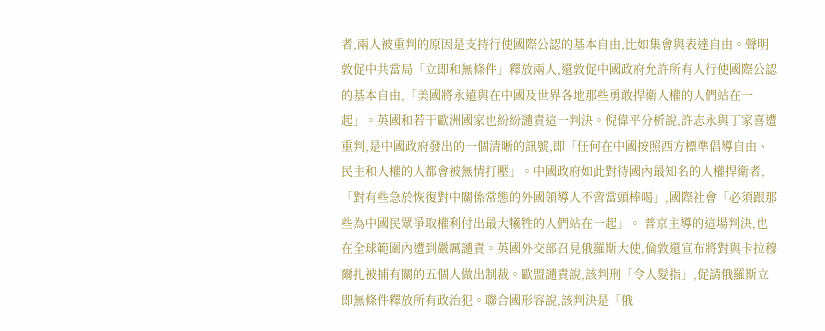者,兩人被重判的原因是支持行使國際公認的基本自由,比如集會與表達自由。聲明敦促中共當局「立即和無條件」釋放兩人,還敦促中國政府允許所有人行使國際公認的基本自由,「美國將永遠與在中國及世界各地那些勇敢捍衛人權的人們站在一起」。英國和若干歐洲國家也紛紛譴責這一判決。倪偉平分析說,許志永與丁家喜遭重判,是中國政府發出的一個清晰的訊號,即「任何在中國按照西方標準倡導自由、民主和人權的人都會被無情打壓」。中國政府如此對待國內最知名的人權捍衛者,「對有些急於恢復對中關係常態的外國領導人不啻當頭棒喝」,國際社會「必須跟那些為中國民眾爭取權利付出最大犧牲的人們站在一起」。 普京主導的這場判決,也在全球範圍內遭到嚴厲譴責。英國外交部召見俄羅斯大使,倫敦還宣布將對與卡拉穆爾扎被捕有關的五個人做出制裁。歐盟譴責說,該判刑「令人髮指」,促請俄羅斯立即無條件釋放所有政治犯。聯合國形容說,該判決是「俄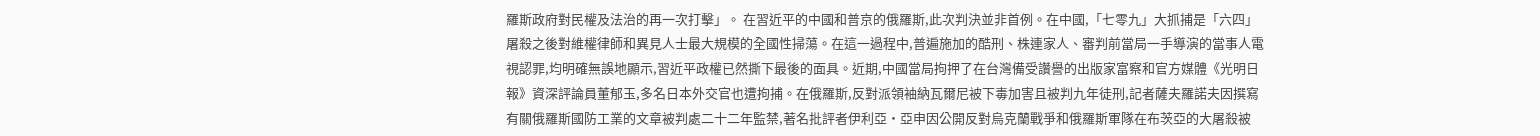羅斯政府對民權及法治的再一次打擊」。 在習近平的中國和普京的俄羅斯,此次判決並非首例。在中國,「七零九」大抓捕是「六四」屠殺之後對維權律師和異見人士最大規模的全國性掃蕩。在這一過程中,普遍施加的酷刑、株連家人、審判前當局一手導演的當事人電視認罪,均明確無誤地顯示,習近平政權已然撕下最後的面具。近期,中國當局拘押了在台灣備受讚譽的出版家富察和官方媒體《光明日報》資深評論員董郁玉,多名日本外交官也遭拘捕。在俄羅斯,反對派領袖納瓦爾尼被下毒加害且被判九年徒刑,記者薩夫羅諾夫因撰寫有關俄羅斯國防工業的文章被判處二十二年監禁,著名批評者伊利亞·亞申因公開反對烏克蘭戰爭和俄羅斯軍隊在布茨亞的大屠殺被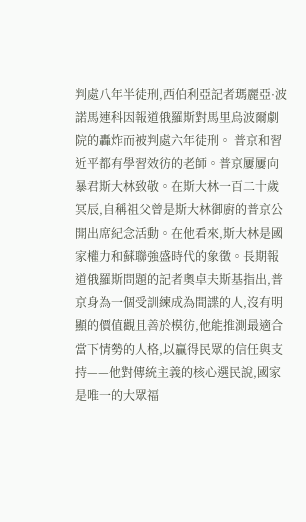判處八年半徒刑,西伯利亞記者瑪麗亞·波諾馬連科因報道俄羅斯對馬里烏波爾劇院的轟炸而被判處六年徒刑。 普京和習近平都有學習效彷的老師。普京屢屢向暴君斯大林致敬。在斯大林一百二十歲冥辰,自稱祖父曾是斯大林御廚的普京公開出席紀念活動。在他看來,斯大林是國家權力和蘇聯強盛時代的象徵。長期報道俄羅斯問題的記者奧卓夫斯基指出,普京身為一個受訓練成為間諜的人,沒有明顯的價值觀且善於模彷,他能推測最適合當下情勢的人格,以贏得民眾的信任與支持——他對傳統主義的核心選民說,國家是唯一的大眾福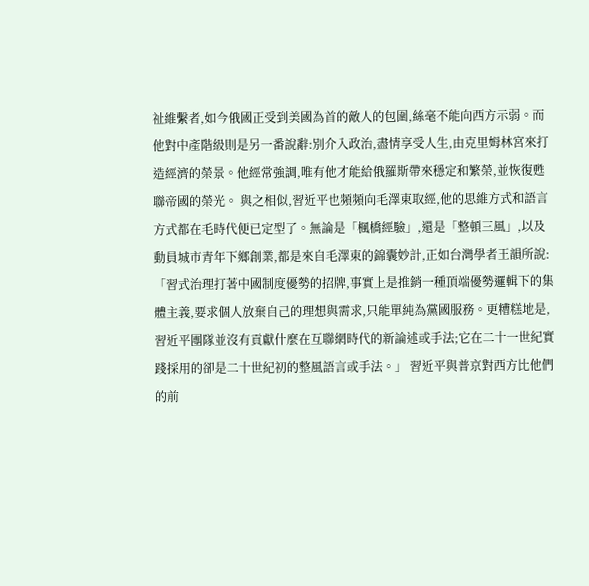祉維繫者,如今俄國正受到美國為首的敵人的包圍,絲毫不能向西方示弱。而他對中產階級則是另一番說辭:別介入政治,盡情享受人生,由克里姆林宮來打造經濟的榮景。他經常強調,唯有他才能給俄羅斯帶來穩定和繁榮,並恢復甦聯帝國的榮光。 與之相似,習近平也頻頻向毛澤東取經,他的思維方式和語言方式都在毛時代便已定型了。無論是「楓橋經驗」,還是「整頓三風」,以及動員城市青年下鄉創業,都是來自毛澤東的錦囊妙計,正如台灣學者王韻所說:「習式治理打著中國制度優勢的招牌,事實上是推銷一種頂端優勢邏輯下的集體主義,要求個人放棄自己的理想與需求,只能單純為黨國服務。更糟糕地是,習近平團隊並沒有貢獻什麼在互聯網時代的新論述或手法;它在二十一世紀實踐採用的卻是二十世紀初的整風語言或手法。」 習近平與普京對西方比他們的前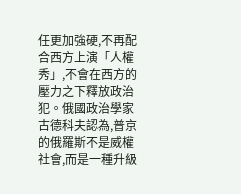任更加強硬,不再配合西方上演「人權秀」,不會在西方的壓力之下釋放政治犯。俄國政治學家古德科夫認為,普京的俄羅斯不是威權社會,而是一種升級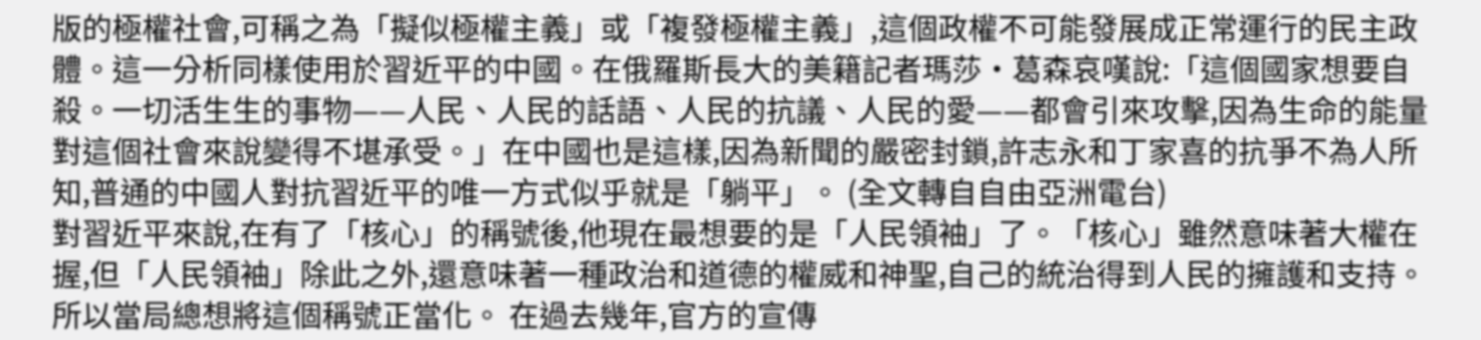版的極權社會,可稱之為「擬似極權主義」或「複發極權主義」,這個政權不可能發展成正常運行的民主政體。這一分析同樣使用於習近平的中國。在俄羅斯長大的美籍記者瑪莎·葛森哀嘆說:「這個國家想要自殺。一切活生生的事物——人民、人民的話語、人民的抗議、人民的愛——都會引來攻擊,因為生命的能量對這個社會來說變得不堪承受。」在中國也是這樣,因為新聞的嚴密封鎖,許志永和丁家喜的抗爭不為人所知,普通的中國人對抗習近平的唯一方式似乎就是「躺平」。 (全文轉自自由亞洲電台)
對習近平來說,在有了「核心」的稱號後,他現在最想要的是「人民領袖」了。「核心」雖然意味著大權在握,但「人民領袖」除此之外,還意味著一種政治和道德的權威和神聖,自己的統治得到人民的擁護和支持。所以當局總想將這個稱號正當化。 在過去幾年,官方的宣傳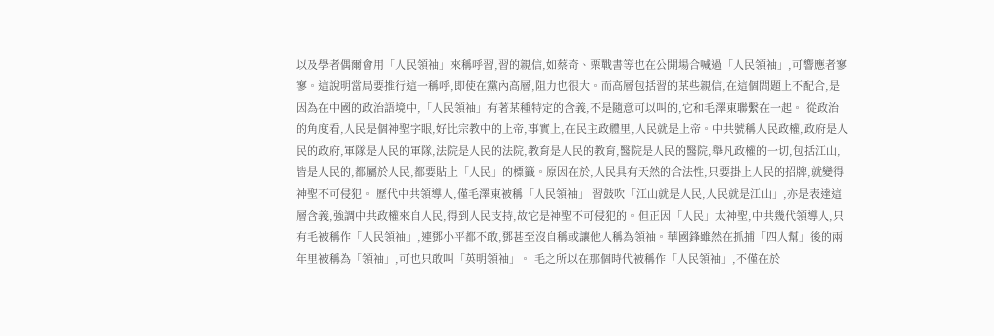以及學者偶爾會用「人民領袖」來稱呼習,習的親信,如蔡奇、栗戰書等也在公開場合喊過「人民領袖」,可響應者寥寥。這說明當局要推行這一稱呼,即使在黨內高層,阻力也很大。而高層包括習的某些親信,在這個問題上不配合,是因為在中國的政治語境中,「人民領袖」有著某種特定的含義,不是隨意可以叫的,它和毛澤東聯繫在一起。 從政治的角度看,人民是個神聖字眼,好比宗教中的上帝,事實上,在民主政體里,人民就是上帝。中共號稱人民政權,政府是人民的政府,軍隊是人民的軍隊,法院是人民的法院,教育是人民的教育,醫院是人民的醫院,舉凡政權的一切,包括江山,皆是人民的,都屬於人民,都要貼上「人民」的標籤。原因在於,人民具有天然的合法性,只要掛上人民的招牌,就變得神聖不可侵犯。 歷代中共領導人,僅毛澤東被稱「人民領袖」 習鼓吹「江山就是人民,人民就是江山」,亦是表達這層含義,強調中共政權來自人民,得到人民支持,故它是神聖不可侵犯的。但正因「人民」太神聖,中共幾代領導人,只有毛被稱作「人民領袖」,連鄧小平都不敢,鄧甚至沒自稱或讓他人稱為領袖。華國鋒雖然在抓捕「四人幫」後的兩年里被稱為「領袖」,可也只敢叫「英明領袖」。 毛之所以在那個時代被稱作「人民領袖」,不僅在於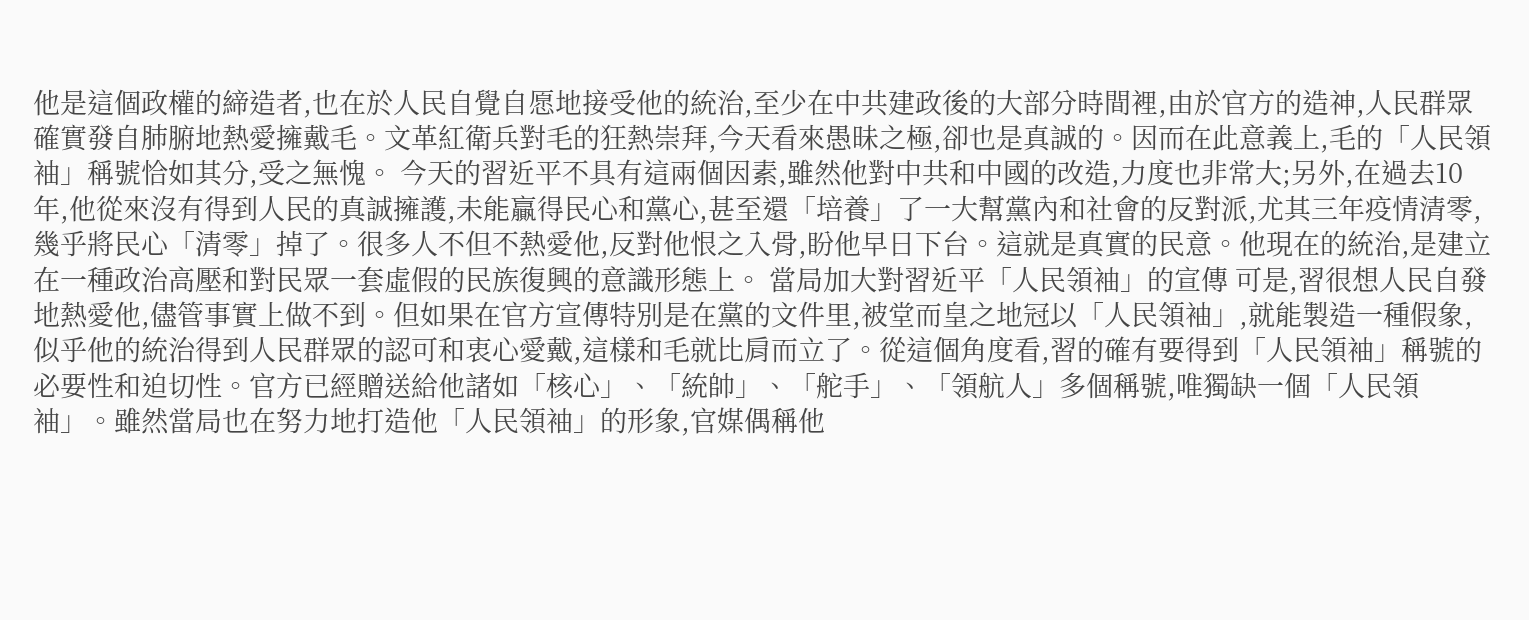他是這個政權的締造者,也在於人民自覺自愿地接受他的統治,至少在中共建政後的大部分時間裡,由於官方的造神,人民群眾確實發自肺腑地熱愛擁戴毛。文革紅衛兵對毛的狂熱崇拜,今天看來愚昧之極,卻也是真誠的。因而在此意義上,毛的「人民領袖」稱號恰如其分,受之無愧。 今天的習近平不具有這兩個因素,雖然他對中共和中國的改造,力度也非常大;另外,在過去10年,他從來沒有得到人民的真誠擁護,未能贏得民心和黨心,甚至還「培養」了一大幫黨內和社會的反對派,尤其三年疫情清零,幾乎將民心「清零」掉了。很多人不但不熱愛他,反對他恨之入骨,盼他早日下台。這就是真實的民意。他現在的統治,是建立在一種政治高壓和對民眾一套虛假的民族復興的意識形態上。 當局加大對習近平「人民領袖」的宣傳 可是,習很想人民自發地熱愛他,儘管事實上做不到。但如果在官方宣傳特別是在黨的文件里,被堂而皇之地冠以「人民領袖」,就能製造一種假象,似乎他的統治得到人民群眾的認可和衷心愛戴,這樣和毛就比肩而立了。從這個角度看,習的確有要得到「人民領袖」稱號的必要性和迫切性。官方已經贈送給他諸如「核心」、「統帥」、「舵手」、「領航人」多個稱號,唯獨缺一個「人民領袖」。雖然當局也在努力地打造他「人民領袖」的形象,官媒偶稱他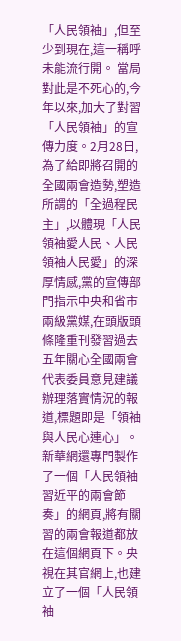「人民領袖」,但至少到現在,這一稱呼未能流行開。 當局對此是不死心的,今年以來,加大了對習「人民領袖」的宣傳力度。2月28日,為了給即將召開的全國兩會造勢,塑造所謂的「全過程民主」,以體現「人民領袖愛人民、人民領袖人民愛」的深厚情感,黨的宣傳部門指示中央和省市兩級黨媒,在頭版頭條隆重刊發習過去五年關心全國兩會代表委員意見建議辦理落實情況的報道,標題即是「領袖與人民心連心」。新華網還專門製作了一個「人民領袖習近平的兩會節奏」的網頁,將有關習的兩會報道都放在這個網頁下。央視在其官網上,也建立了一個「人民領袖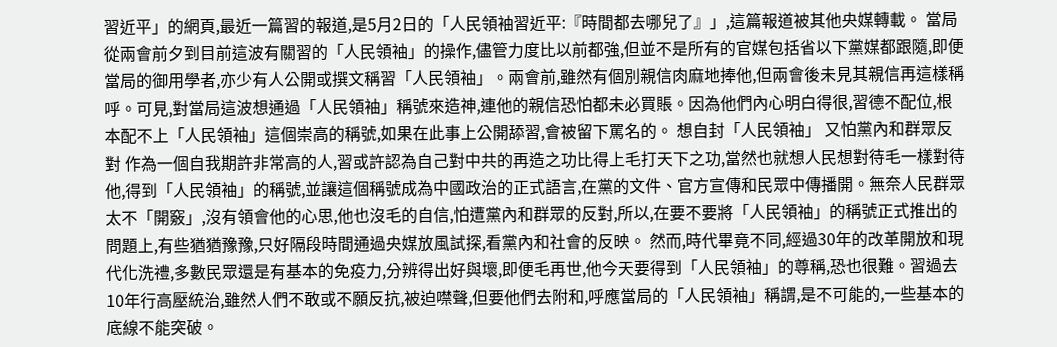習近平」的網頁,最近一篇習的報道,是5月2日的「人民領袖習近平:『時間都去哪兒了』」,這篇報道被其他央媒轉載。 當局從兩會前夕到目前這波有關習的「人民領袖」的操作,儘管力度比以前都強,但並不是所有的官媒包括省以下黨媒都跟隨,即便當局的御用學者,亦少有人公開或撰文稱習「人民領袖」。兩會前,雖然有個別親信肉麻地捧他,但兩會後未見其親信再這樣稱呼。可見,對當局這波想通過「人民領袖」稱號來造神,連他的親信恐怕都未必買賬。因為他們內心明白得很,習德不配位,根本配不上「人民領袖」這個崇高的稱號,如果在此事上公開舔習,會被留下罵名的。 想自封「人民領袖」 又怕黨內和群眾反對 作為一個自我期許非常高的人,習或許認為自己對中共的再造之功比得上毛打天下之功,當然也就想人民想對待毛一樣對待他,得到「人民領袖」的稱號,並讓這個稱號成為中國政治的正式語言,在黨的文件、官方宣傳和民眾中傳播開。無奈人民群眾太不「開竅」,沒有領會他的心思,他也沒毛的自信,怕遭黨內和群眾的反對,所以,在要不要將「人民領袖」的稱號正式推出的問題上,有些猶猶豫豫,只好隔段時間通過央媒放風試探,看黨內和社會的反映。 然而,時代畢竟不同,經過30年的改革開放和現代化洗禮,多數民眾還是有基本的免疫力,分辨得出好與壞,即便毛再世,他今天要得到「人民領袖」的尊稱,恐也很難。習過去10年行高壓統治,雖然人們不敢或不願反抗,被迫噤聲,但要他們去附和,呼應當局的「人民領袖」稱謂,是不可能的,一些基本的底線不能突破。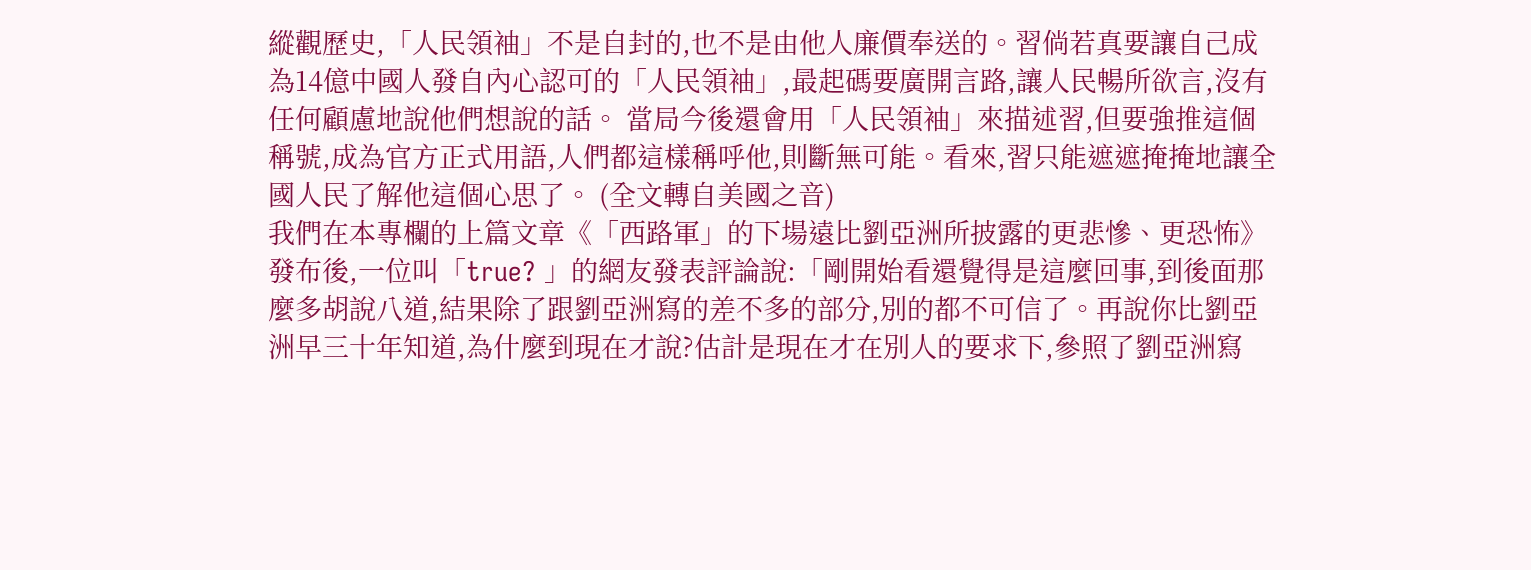縱觀歷史,「人民領袖」不是自封的,也不是由他人廉價奉送的。習倘若真要讓自己成為14億中國人發自內心認可的「人民領袖」,最起碼要廣開言路,讓人民暢所欲言,沒有任何顧慮地說他們想說的話。 當局今後還會用「人民領袖」來描述習,但要強推這個稱號,成為官方正式用語,人們都這樣稱呼他,則斷無可能。看來,習只能遮遮掩掩地讓全國人民了解他這個心思了。 (全文轉自美國之音)
我們在本專欄的上篇文章《「西路軍」的下場遠比劉亞洲所披露的更悲慘、更恐怖》發布後,一位叫「true? 」的網友發表評論說:「剛開始看還覺得是這麼回事,到後面那麼多胡說八道,結果除了跟劉亞洲寫的差不多的部分,別的都不可信了。再說你比劉亞洲早三十年知道,為什麼到現在才說?估計是現在才在別人的要求下,參照了劉亞洲寫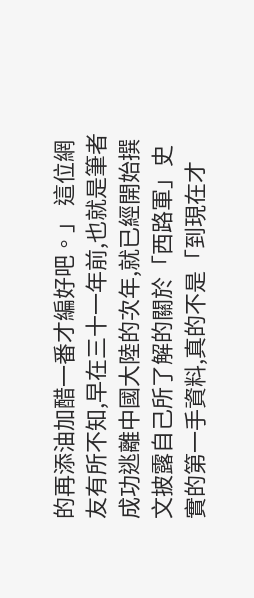的再添油加醋一番才編好吧。」 這位網友有所不知,早在三十一年前,也就是筆者成功逃離中國大陸的次年,就已經開始撰文披露自己所了解的關於「西路軍」史實的第一手資料,真的不是「到現在才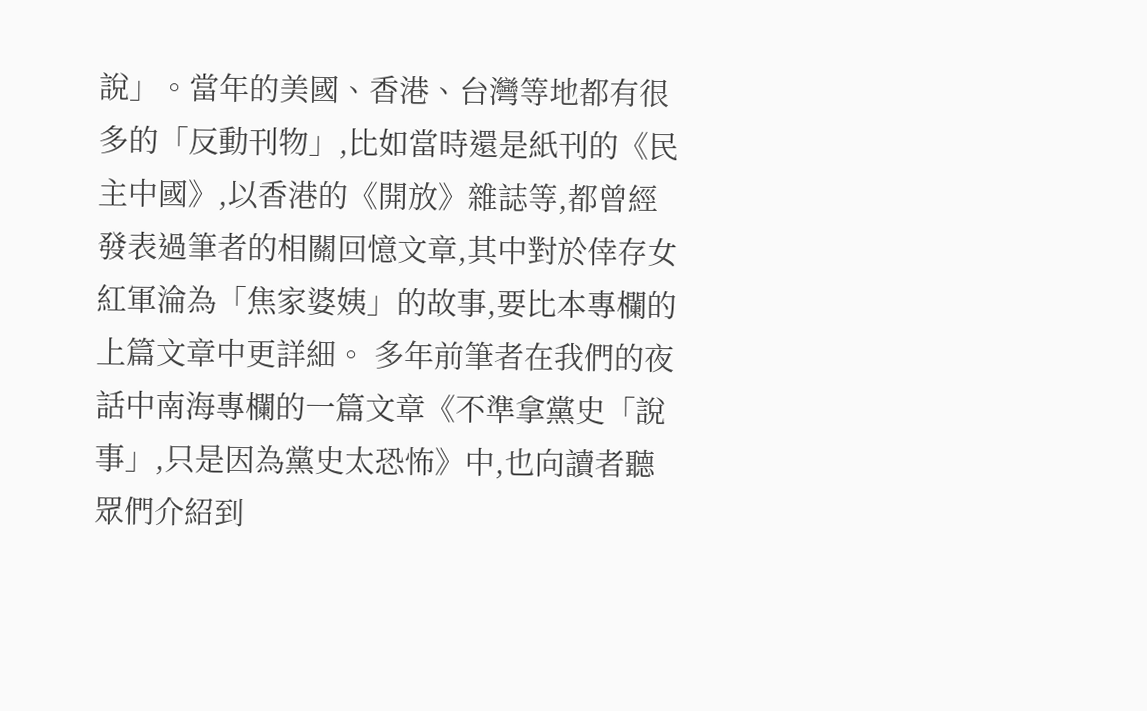說」。當年的美國、香港、台灣等地都有很多的「反動刊物」,比如當時還是紙刊的《民主中國》,以香港的《開放》雜誌等,都曾經發表過筆者的相關回憶文章,其中對於倖存女紅軍淪為「焦家婆姨」的故事,要比本專欄的上篇文章中更詳細。 多年前筆者在我們的夜話中南海專欄的一篇文章《不準拿黨史「說事」,只是因為黨史太恐怖》中,也向讀者聽眾們介紹到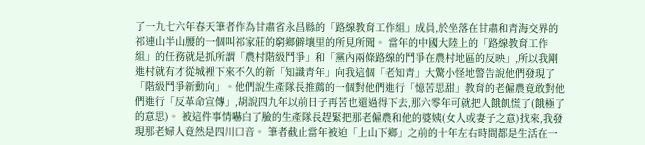了一九七六年春天筆者作為甘肅省永昌縣的「路線教育工作組」成員,於坐落在甘肅和青海交界的祁連山半山腰的一個叫祁家莊的窮鄉僻壤里的所見所聞。 當年的中國大陸上的「路線教育工作組」的任務就是抓所謂「農村階級鬥爭」和「黨內兩條路線的鬥爭在農村地區的反映」,所以我剛進村就有才從城裡下來不久的新「知識青年」向我這個「老知青」大驚小怪地警告說他們發現了「階級鬥爭新動向」。他們說生產隊長推薦的一個對他們進行「憶苦思甜」教育的老僱農竟敢對他們進行「反革命宣傳」,胡說四九年以前日子再苦也還過得下去,那六零年可就把人餓飢慌了(餓極了的意思)。 被這件事情嚇白了臉的生產隊長趕緊把那老僱農和他的婆姨(女人或妻子之意)找來,我發現那老婦人竟然是四川口音。 筆者截止當年被迫「上山下鄉」之前的十年左右時間都是生活在一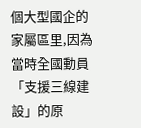個大型國企的家屬區里,因為當時全國動員「支援三線建設」的原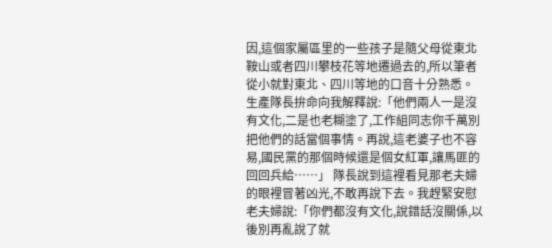因,這個家屬區里的一些孩子是隨父母從東北鞍山或者四川攀枝花等地遷過去的,所以筆者從小就對東北、四川等地的口音十分熟悉。 生產隊長拚命向我解釋說:「他們兩人一是沒有文化,二是也老糊塗了,工作組同志你千萬別把他們的話當個事情。再說,這老婆子也不容易,國民黨的那個時候還是個女紅軍,讓馬匪的回回兵給……」 隊長說到這裡看見那老夫婦的眼裡冒著凶光,不敢再說下去。我趕緊安慰老夫婦說:「你們都沒有文化,說錯話沒關係,以後別再亂說了就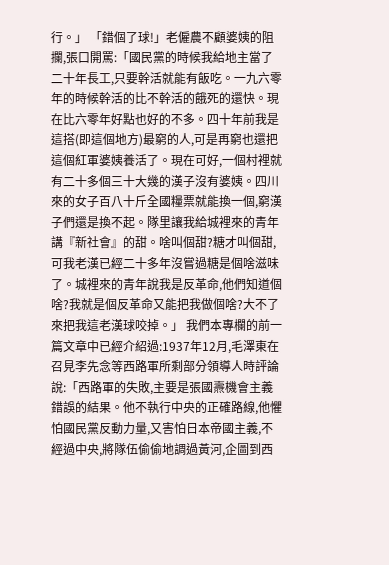行。」 「錯個了球!」老僱農不顧婆姨的阻攔,張口開罵:「國民黨的時候我給地主當了二十年長工,只要幹活就能有飯吃。一九六零年的時候幹活的比不幹活的餓死的還快。現在比六零年好點也好的不多。四十年前我是這搭(即這個地方)最窮的人,可是再窮也還把這個紅軍婆姨養活了。現在可好,一個村裡就有二十多個三十大幾的漢子沒有婆姨。四川來的女子百八十斤全國糧票就能換一個,窮漢子們還是換不起。隊里讓我給城裡來的青年講『新社會』的甜。啥叫個甜?糖才叫個甜,可我老漢已經二十多年沒嘗過糖是個啥滋味了。城裡來的青年說我是反革命,他們知道個啥?我就是個反革命又能把我做個啥?大不了來把我這老漢球咬掉。」 我們本專欄的前一篇文章中已經介紹過:1937年12月,毛澤東在召見李先念等西路軍所剩部分領導人時評論說:「西路軍的失敗,主要是張國燾機會主義錯誤的結果。他不執行中央的正確路線,他懼怕國民黨反動力量,又害怕日本帝國主義,不經過中央,將隊伍偷偷地調過黃河,企圖到西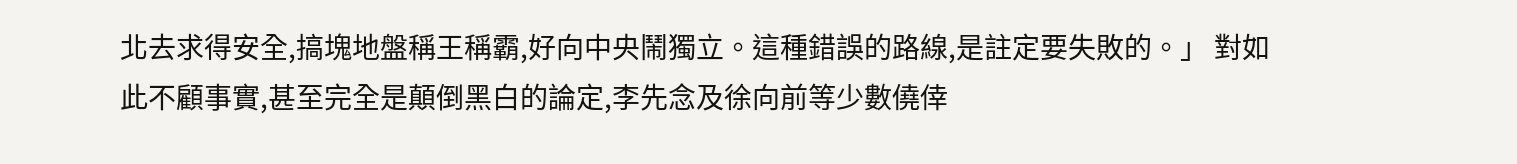北去求得安全,搞塊地盤稱王稱霸,好向中央鬧獨立。這種錯誤的路線,是註定要失敗的。」 對如此不顧事實,甚至完全是顛倒黑白的論定,李先念及徐向前等少數僥倖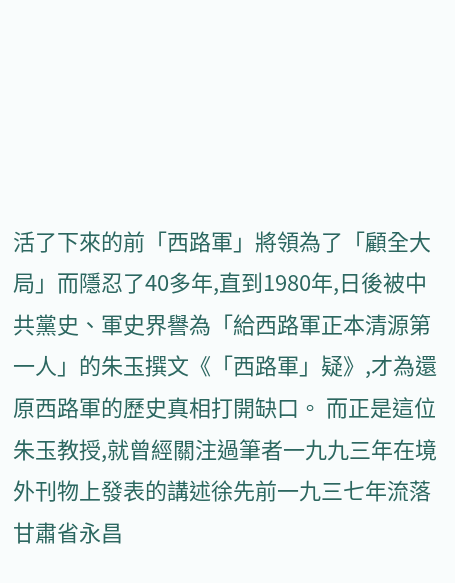活了下來的前「西路軍」將領為了「顧全大局」而隱忍了40多年,直到1980年,日後被中共黨史、軍史界譽為「給西路軍正本清源第一人」的朱玉撰文《「西路軍」疑》,才為還原西路軍的歷史真相打開缺口。 而正是這位朱玉教授,就曾經關注過筆者一九九三年在境外刊物上發表的講述徐先前一九三七年流落甘肅省永昌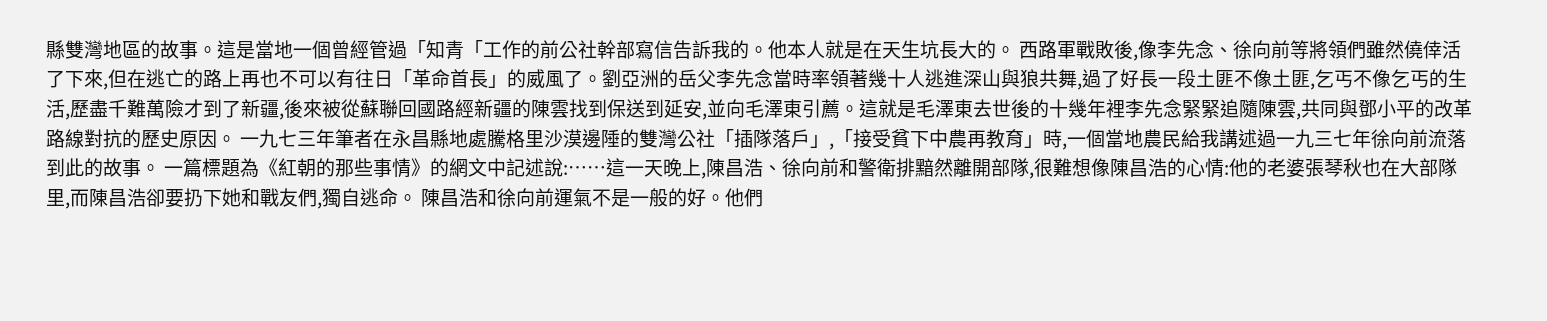縣雙灣地區的故事。這是當地一個曾經管過「知青「工作的前公社幹部寫信告訴我的。他本人就是在天生坑長大的。 西路軍戰敗後,像李先念、徐向前等將領們雖然僥倖活了下來,但在逃亡的路上再也不可以有往日「革命首長」的威風了。劉亞洲的岳父李先念當時率領著幾十人逃進深山與狼共舞,過了好長一段土匪不像土匪,乞丐不像乞丐的生活,歷盡千難萬險才到了新疆,後來被從蘇聯回國路經新疆的陳雲找到保送到延安,並向毛澤東引薦。這就是毛澤東去世後的十幾年裡李先念緊緊追隨陳雲,共同與鄧小平的改革路線對抗的歷史原因。 一九七三年筆者在永昌縣地處騰格里沙漠邊陲的雙灣公社「插隊落戶」,「接受貧下中農再教育」時,一個當地農民給我講述過一九三七年徐向前流落到此的故事。 一篇標題為《紅朝的那些事情》的網文中記述說:……這一天晚上,陳昌浩、徐向前和警衛排黯然離開部隊,很難想像陳昌浩的心情:他的老婆張琴秋也在大部隊里,而陳昌浩卻要扔下她和戰友們,獨自逃命。 陳昌浩和徐向前運氣不是一般的好。他們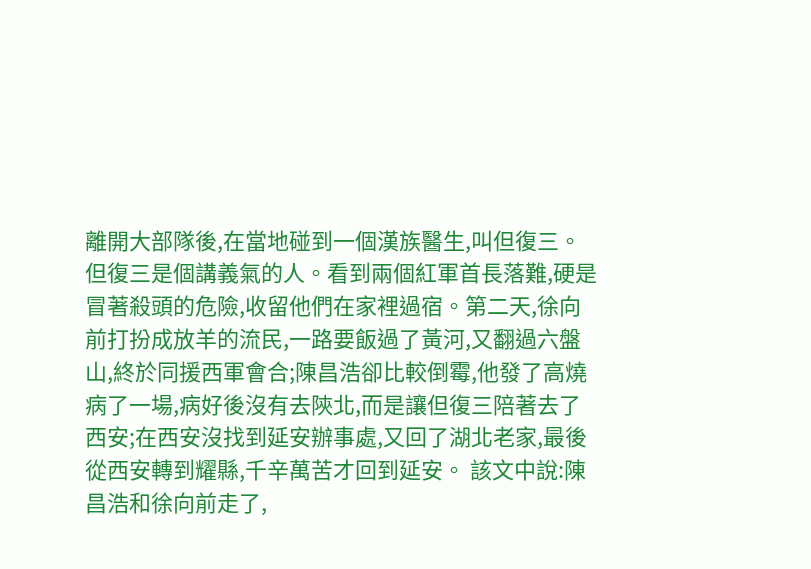離開大部隊後,在當地碰到一個漢族醫生,叫但復三。 但復三是個講義氣的人。看到兩個紅軍首長落難,硬是冒著殺頭的危險,收留他們在家裡過宿。第二天,徐向前打扮成放羊的流民,一路要飯過了黃河,又翻過六盤山,終於同援西軍會合;陳昌浩卻比較倒霉,他發了高燒病了一場,病好後沒有去陝北,而是讓但復三陪著去了西安;在西安沒找到延安辦事處,又回了湖北老家,最後從西安轉到耀縣,千辛萬苦才回到延安。 該文中說:陳昌浩和徐向前走了,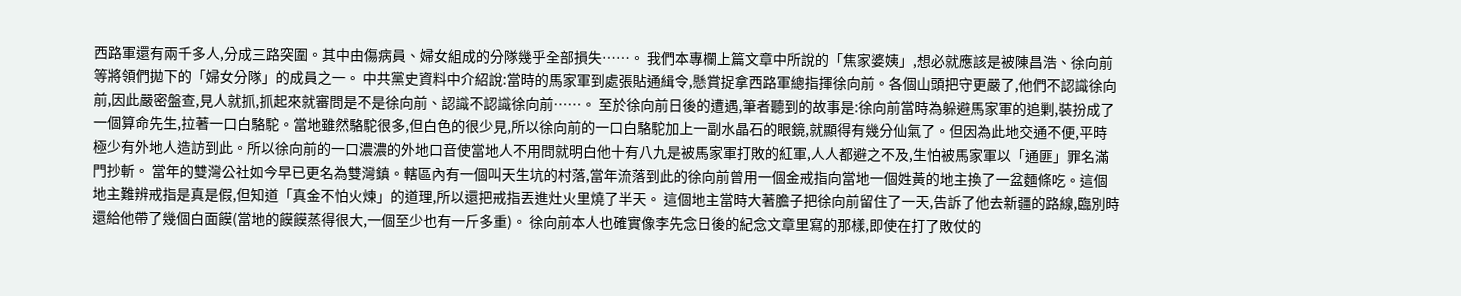西路軍還有兩千多人,分成三路突圍。其中由傷病員、婦女組成的分隊幾乎全部損失……。 我們本專欄上篇文章中所說的「焦家婆姨」,想必就應該是被陳昌浩、徐向前等將領們拋下的「婦女分隊」的成員之一。 中共黨史資料中介紹說:當時的馬家軍到處張貼通緝令,懸賞捉拿西路軍總指揮徐向前。各個山頭把守更嚴了,他們不認識徐向前,因此嚴密盤查,見人就抓,抓起來就審問是不是徐向前、認識不認識徐向前……。 至於徐向前日後的遭遇,筆者聽到的故事是:徐向前當時為躲避馬家軍的追剿,裝扮成了一個算命先生,拉著一口白駱駝。當地雖然駱駝很多,但白色的很少見,所以徐向前的一口白駱駝加上一副水晶石的眼鏡,就顯得有幾分仙氣了。但因為此地交通不便,平時極少有外地人造訪到此。所以徐向前的一口濃濃的外地口音使當地人不用問就明白他十有八九是被馬家軍打敗的紅軍,人人都避之不及,生怕被馬家軍以「通匪」罪名滿門抄斬。 當年的雙灣公社如今早已更名為雙灣鎮。轄區內有一個叫天生坑的村落,當年流落到此的徐向前曾用一個金戒指向當地一個姓黃的地主換了一盆麵條吃。這個地主難辨戒指是真是假,但知道「真金不怕火煉」的道理,所以還把戒指丟進灶火里燒了半天。 這個地主當時大著膽子把徐向前留住了一天,告訴了他去新疆的路線,臨別時還給他帶了幾個白面饃(當地的饃饃蒸得很大,一個至少也有一斤多重)。 徐向前本人也確實像李先念日後的紀念文章里寫的那樣,即使在打了敗仗的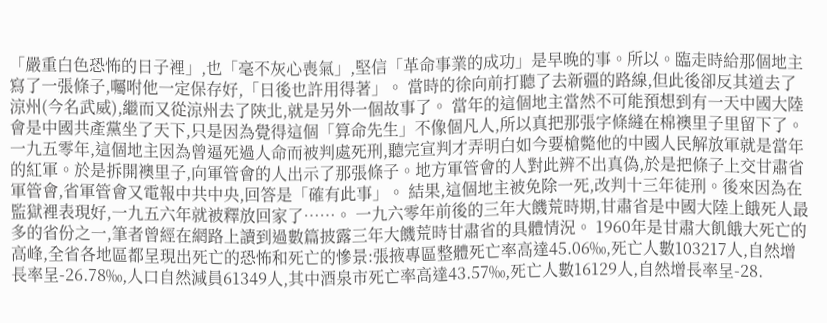「嚴重白色恐怖的日子裡」,也「毫不灰心喪氣」,堅信「革命事業的成功」是早晚的事。所以。臨走時給那個地主寫了一張條子,囑咐他一定保存好,「日後也許用得著」。 當時的徐向前打聽了去新疆的路線,但此後卻反其道去了涼州(今名武威),繼而又從涼州去了陝北,就是另外一個故事了。 當年的這個地主當然不可能預想到有一天中國大陸會是中國共產黨坐了天下,只是因為覺得這個「算命先生」不像個凡人,所以真把那張字條縫在棉襖里子里留下了。 一九五零年,這個地主因為曾逼死過人命而被判處死刑,聽完宣判才弄明白如今要槍斃他的中國人民解放軍就是當年的紅軍。於是拆開襖里子,向軍管會的人出示了那張條子。地方軍管會的人對此辨不出真偽,於是把條子上交甘肅省軍管會,省軍管會又電報中共中央,回答是「確有此事」。 結果,這個地主被免除一死,改判十三年徒刑。後來因為在監獄裡表現好,一九五六年就被釋放回家了……。 一九六零年前後的三年大饑荒時期,甘肅省是中國大陸上餓死人最多的省份之一,筆者曾經在網路上讀到過數篇披露三年大饑荒時甘肅省的具體情況。 1960年是甘肅大飢餓大死亡的高峰,全省各地區都呈現出死亡的恐怖和死亡的慘景:張掖專區整體死亡率高達45.06‰,死亡人數103217人,自然增長率呈-26.78‰,人口自然減員61349人,其中酒泉市死亡率高達43.57‰,死亡人數16129人,自然增長率呈-28.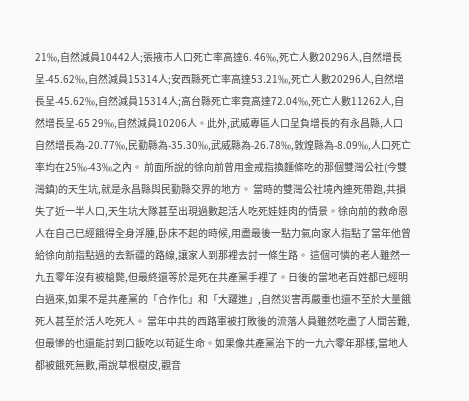21‰,自然減員10442人;張掖市人口死亡率高達6. 46‰,死亡人數20296人,自然增長呈-45.62‰,自然減員15314人;安西縣死亡率高達53.21‰,死亡人數20296人,自然增長呈-45.62‰,自然減員15314人;高台縣死亡率竟高達72.04‰,死亡人數11262人,自然增長呈-65 29‰,自然減員10206人。此外,武威專區人口呈負增長的有永昌縣,人口自然增長為-20.77‰,民勤縣為-35.30‰,武威縣為-26.78‰,敦煌縣為-8.09‰,人口死亡率均在25‰-43‰之內。 前面所說的徐向前曾用金戒指換麵條吃的那個雙灣公社(今雙灣鎮)的天生坑,就是永昌縣與民勤縣交界的地方。 當時的雙灣公社境內連死帶跑,共損失了近一半人口,天生坑大隊甚至出現過數起活人吃死娃娃肉的情景。徐向前的救命恩人在自己已經餓得全身浮腫,卧床不起的時候,用盡最後一點力氣向家人指點了當年他曾給徐向前指點過的去新疆的路線,讓家人到那裡去討一條生路。 這個可憐的老人雖然一九五零年沒有被槍斃,但最終還等於是死在共產黨手裡了。日後的當地老百姓都已經明白過來,如果不是共產黨的「合作化」和「大躍進」,自然災害再嚴重也還不至於大量餓死人甚至於活人吃死人。 當年中共的西路軍被打敗後的流落人員雖然吃盡了人間苦難,但最慘的也還能討到口飯吃以苟延生命。如果像共產黨治下的一九六零年那樣,當地人都被餓死無數,甭說草根樹皮,觀音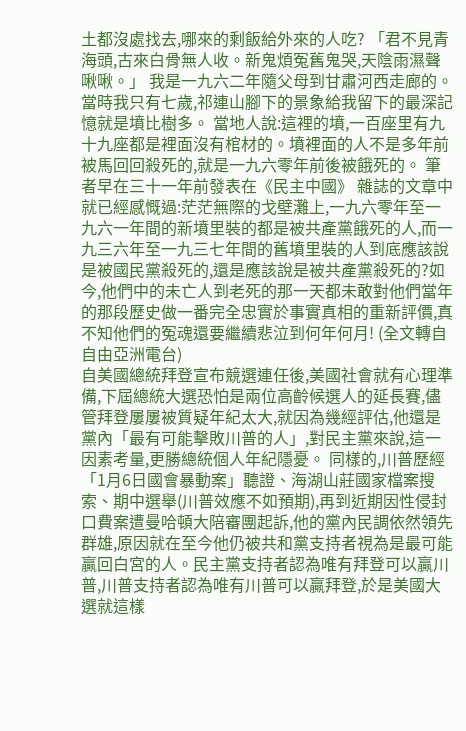土都沒處找去,哪來的剩飯給外來的人吃? 「君不見青海頭,古來白骨無人收。新鬼煩冤舊鬼哭,天陰雨濕聲啾啾。」 我是一九六二年隨父母到甘肅河西走廊的。當時我只有七歲,祁連山腳下的景象給我留下的最深記憶就是墳比樹多。 當地人說:這裡的墳,一百座里有九十九座都是裡面沒有棺材的。墳裡面的人不是多年前被馬回回殺死的,就是一九六零年前後被餓死的。 筆者早在三十一年前發表在《民主中國》 雜誌的文章中就已經感慨過:茫茫無際的戈壁灘上,一九六零年至一九六一年間的新墳里裝的都是被共產黨餓死的人,而一九三六年至一九三七年間的舊墳里裝的人到底應該說是被國民黨殺死的,還是應該說是被共產黨殺死的?如今,他們中的未亡人到老死的那一天都未敢對他們當年的那段歷史做一番完全忠實於事實真相的重新評價,真不知他們的冤魂還要繼續悲泣到何年何月! (全文轉自自由亞洲電台)
自美國總統拜登宣布競選連任後,美國社會就有心理準備,下屆總統大選恐怕是兩位高齡候選人的延長賽,儘管拜登屢屢被質疑年紀太大,就因為幾經評估,他還是黨內「最有可能擊敗川普的人」,對民主黨來說,這一因素考量,更勝總統個人年紀隱憂。 同樣的,川普歷經「1月6日國會暴動案」聽證、海湖山莊國家檔案搜索、期中選舉(川普效應不如預期),再到近期因性侵封口費案遭曼哈頓大陪審團起訴,他的黨內民調依然領先群雄,原因就在至今他仍被共和黨支持者視為是最可能贏回白宮的人。民主黨支持者認為唯有拜登可以贏川普,川普支持者認為唯有川普可以贏拜登,於是美國大選就這樣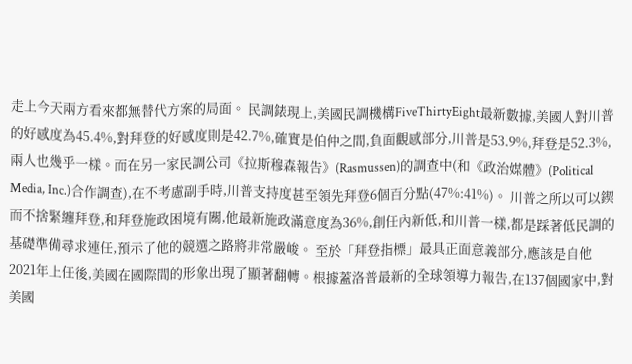走上今天兩方看來都無替代方案的局面。 民調錶現上,美國民調機構FiveThirtyEight最新數據,美國人對川普的好感度為45.4%,對拜登的好感度則是42.7%,確實是伯仲之間,負面觀感部分,川普是53.9%,拜登是52.3%,兩人也幾乎一樣。而在另一家民調公司《拉斯穆森報告》(Rasmussen)的調查中(和《政治媒體》(Political Media, Inc.)合作調查),在不考慮副手時,川普支持度甚至領先拜登6個百分點(47%:41%)。 川普之所以可以鍥而不捨緊纏拜登,和拜登施政困境有關,他最新施政滿意度為36%,創任內新低,和川普一樣,都是踩著低民調的基礎準備尋求連任,預示了他的競選之路將非常嚴峻。 至於「拜登指標」最具正面意義部分,應該是自他2021年上任後,美國在國際間的形象出現了顯著翻轉。根據蓋洛普最新的全球領導力報告,在137個國家中,對美國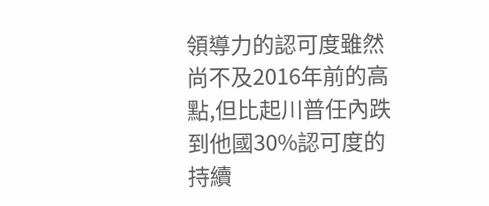領導力的認可度雖然尚不及2016年前的高點,但比起川普任內跌到他國30%認可度的持續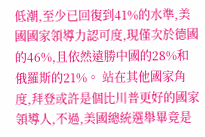低潮,至少已回復到41%的水準,美國國家領導力認可度,現僅次於德國的46%,且依然遠勝中國的28%和俄羅斯的21%。 站在其他國家角度,拜登或許是個比川普更好的國家領導人,不過,美國總統選舉畢竟是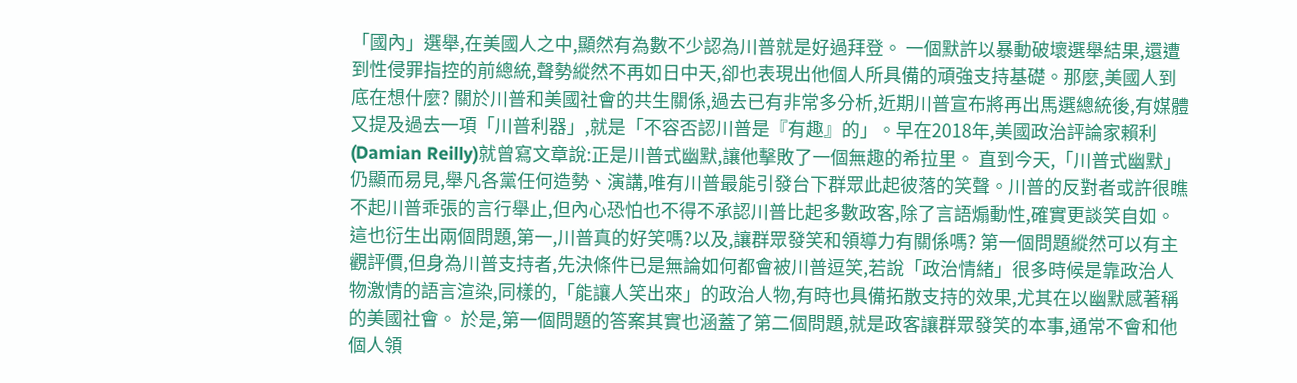「國內」選舉,在美國人之中,顯然有為數不少認為川普就是好過拜登。 一個默許以暴動破壞選舉結果,還遭到性侵罪指控的前總統,聲勢縱然不再如日中天,卻也表現出他個人所具備的頑強支持基礎。那麼,美國人到底在想什麼? 關於川普和美國社會的共生關係,過去已有非常多分析,近期川普宣布將再出馬選總統後,有媒體又提及過去一項「川普利器」,就是「不容否認川普是『有趣』的」。早在2018年,美國政治評論家賴利(Damian Reilly)就曾寫文章說:正是川普式幽默,讓他擊敗了一個無趣的希拉里。 直到今天,「川普式幽默」仍顯而易見,舉凡各黨任何造勢、演講,唯有川普最能引發台下群眾此起彼落的笑聲。川普的反對者或許很瞧不起川普乖張的言行舉止,但內心恐怕也不得不承認川普比起多數政客,除了言語煽動性,確實更談笑自如。 這也衍生出兩個問題,第一,川普真的好笑嗎?以及,讓群眾發笑和領導力有關係嗎? 第一個問題縱然可以有主觀評價,但身為川普支持者,先決條件已是無論如何都會被川普逗笑,若說「政治情緒」很多時候是靠政治人物激情的語言渲染,同樣的,「能讓人笑出來」的政治人物,有時也具備拓散支持的效果,尤其在以幽默感著稱的美國社會。 於是,第一個問題的答案其實也涵蓋了第二個問題,就是政客讓群眾發笑的本事,通常不會和他個人領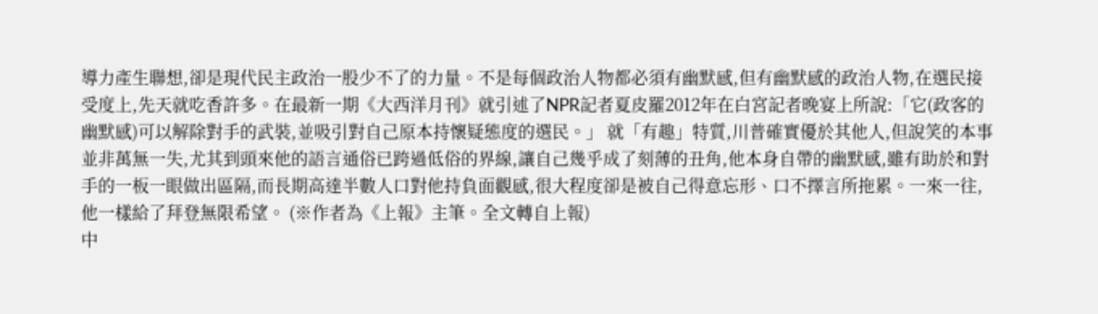導力產生聯想,卻是現代民主政治一股少不了的力量。不是每個政治人物都必須有幽默感,但有幽默感的政治人物,在選民接受度上,先天就吃香許多。在最新一期《大西洋月刊》就引述了NPR記者夏皮羅2012年在白宮記者晚宴上所說:「它(政客的幽默感)可以解除對手的武裝,並吸引對自己原本持懷疑態度的選民。」 就「有趣」特質,川普確實優於其他人,但說笑的本事並非萬無一失,尤其到頭來他的語言通俗已跨過低俗的界線,讓自己幾乎成了刻薄的丑角,他本身自帶的幽默感,雖有助於和對手的一板一眼做出區隔,而長期高達半數人口對他持負面觀感,很大程度卻是被自己得意忘形、口不擇言所拖累。一來一往,他一樣給了拜登無限希望。 (※作者為《上報》主筆。全文轉自上報)
中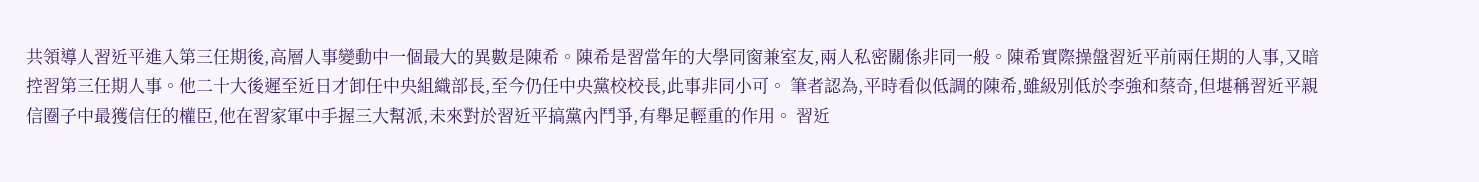共領導人習近平進入第三任期後,高層人事變動中一個最大的異數是陳希。陳希是習當年的大學同窗兼室友,兩人私密關係非同一般。陳希實際操盤習近平前兩任期的人事,又暗控習第三任期人事。他二十大後遲至近日才卸任中央組織部長,至今仍任中央黨校校長,此事非同小可。 筆者認為,平時看似低調的陳希,雖級別低於李強和蔡奇,但堪稱習近平親信圈子中最獲信任的權臣,他在習家軍中手握三大幫派,未來對於習近平搞黨內鬥爭,有舉足輕重的作用。 習近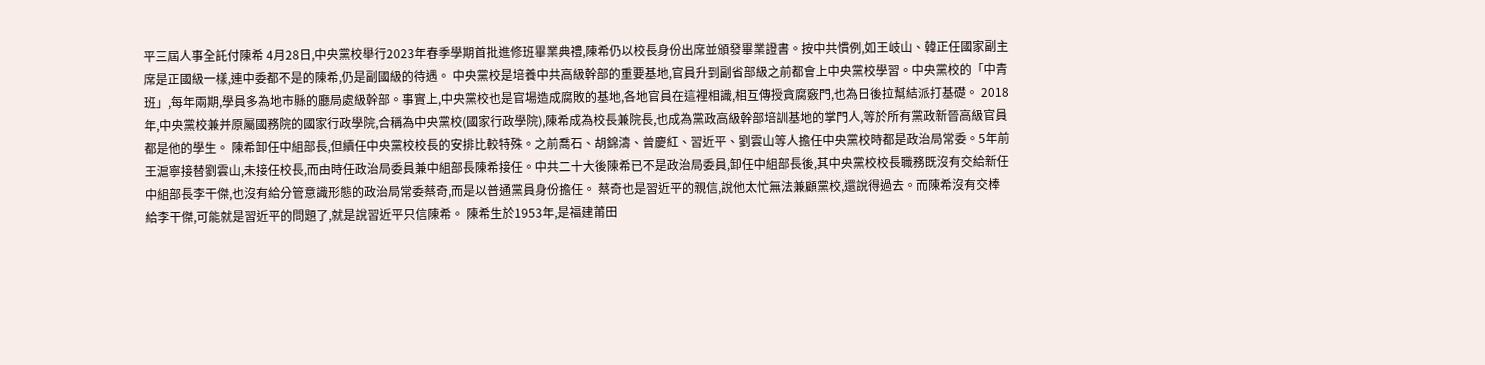平三屆人事全託付陳希 4月28日,中央黨校舉行2023年春季學期首批進修班畢業典禮,陳希仍以校長身份出席並頒發畢業證書。按中共慣例,如王岐山、韓正任國家副主席是正國級一樣,連中委都不是的陳希,仍是副國級的待遇。 中央黨校是培養中共高級幹部的重要基地,官員升到副省部級之前都會上中央黨校學習。中央黨校的「中青班」,每年兩期,學員多為地市縣的廳局處級幹部。事實上,中央黨校也是官場造成腐敗的基地,各地官員在這裡相識,相互傳授貪腐竅門,也為日後拉幫結派打基礎。 2018年,中央黨校兼并原屬國務院的國家行政學院,合稱為中央黨校(國家行政學院),陳希成為校長兼院長,也成為黨政高級幹部培訓基地的掌門人,等於所有黨政新晉高級官員都是他的學生。 陳希卸任中組部長,但續任中央黨校校長的安排比較特殊。之前喬石、胡錦濤、曾慶紅、習近平、劉雲山等人擔任中央黨校時都是政治局常委。5年前王滬寧接替劉雲山,未接任校長,而由時任政治局委員兼中組部長陳希接任。中共二十大後陳希已不是政治局委員,卸任中組部長後,其中央黨校校長職務既沒有交給新任中組部長李干傑,也沒有給分管意識形態的政治局常委蔡奇,而是以普通黨員身份擔任。 蔡奇也是習近平的親信,說他太忙無法兼顧黨校,還說得過去。而陳希沒有交棒給李干傑,可能就是習近平的問題了,就是說習近平只信陳希。 陳希生於1953年,是福建莆田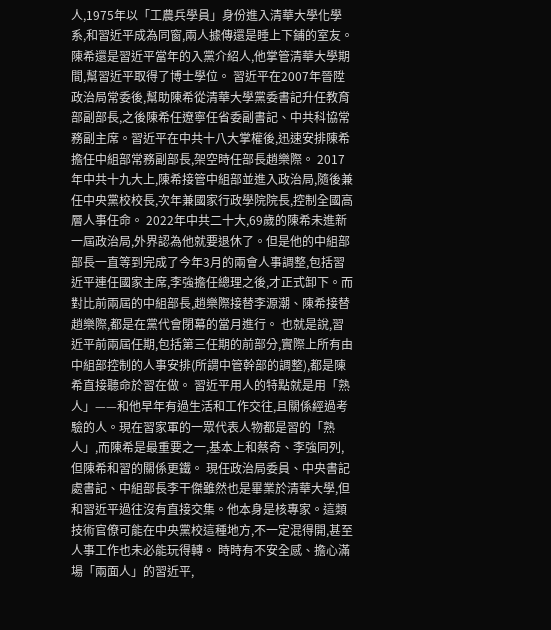人,1975年以「工農兵學員」身份進入清華大學化學系,和習近平成為同窗,兩人據傳還是睡上下鋪的室友。陳希還是習近平當年的入黨介紹人,他掌管清華大學期間,幫習近平取得了博士學位。 習近平在2007年晉陞政治局常委後,幫助陳希從清華大學黨委書記升任教育部副部長,之後陳希任遼寧任省委副書記、中共科協常務副主席。習近平在中共十八大掌權後,迅速安排陳希擔任中組部常務副部長,架空時任部長趙樂際。 2017年中共十九大上,陳希接管中組部並進入政治局,隨後兼任中央黨校校長,次年兼國家行政學院院長,控制全國高層人事任命。 2022年中共二十大,69歲的陳希未進新一屆政治局,外界認為他就要退休了。但是他的中組部部長一直等到完成了今年3月的兩會人事調整,包括習近平連任國家主席,李強擔任總理之後,才正式卸下。而對比前兩屆的中組部長,趙樂際接替李源潮、陳希接替趙樂際,都是在黨代會閉幕的當月進行。 也就是說,習近平前兩屆任期,包括第三任期的前部分,實際上所有由中組部控制的人事安排(所謂中管幹部的調整),都是陳希直接聽命於習在做。 習近平用人的特點就是用「熟人」——和他早年有過生活和工作交往,且關係經過考驗的人。現在習家軍的一眾代表人物都是習的「熟人」,而陳希是最重要之一,基本上和蔡奇、李強同列,但陳希和習的關係更鐵。 現任政治局委員、中央書記處書記、中組部長李干傑雖然也是畢業於清華大學,但和習近平過往沒有直接交集。他本身是核專家。這類技術官僚可能在中央黨校這種地方,不一定混得開,甚至人事工作也未必能玩得轉。 時時有不安全感、擔心滿場「兩面人」的習近平,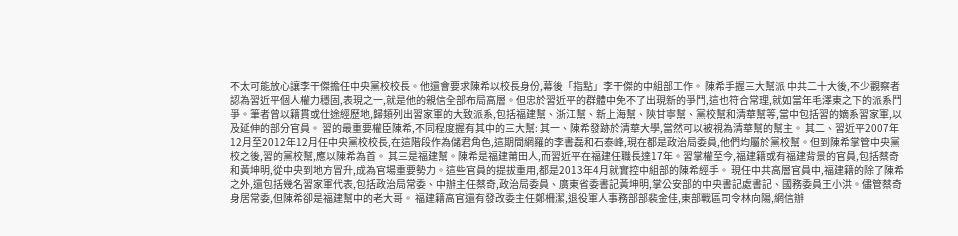不太可能放心讓李干傑擔任中央黨校校長。他還會要求陳希以校長身份,幕後「指點」李干傑的中組部工作。 陳希手握三大幫派 中共二十大後,不少觀察者認為習近平個人權力穩固,表現之一,就是他的親信全部布局高層。但忠於習近平的群體中免不了出現新的爭鬥,這也符合常理,就如當年毛澤東之下的派系鬥爭。筆者曾以籍貫或仕途經歷地,歸類列出習家軍的大致派系,包括福建幫、浙江幫、新上海幫、陝甘寧幫、黨校幫和清華幫等,當中包括習的嫡系習家軍,以及延伸的部分官員。 習的最重要權臣陳希,不同程度握有其中的三大幫: 其一、陳希發跡於清華大學,當然可以被視為清華幫的幫主。 其二、習近平2007年12月至2012年12月任中央黨校校長,在這階段作為儲君角色,這期間網羅的李書磊和石泰峰,現在都是政治局委員,他們均屬於黨校幫。但到陳希掌管中央黨校之後,習的黨校幫,應以陳希為首。 其三是福建幫。陳希是福建莆田人,而習近平在福建任職長達17年。習掌權至今,福建籍或有福建背景的官員,包括蔡奇和黃坤明,從中央到地方冒升,成為官場重要勢力。這些官員的提拔重用,都是2013年4月就實控中組部的陳希經手。 現任中共高層官員中,福建籍的除了陳希之外,還包括幾名習家軍代表,包括政治局常委、中辦主任蔡奇,政治局委員、廣東省委書記黃坤明,掌公安部的中央書記處書記、國務委員王小洪。儘管蔡奇身居常委,但陳希卻是福建幫中的老大哥。 福建籍高官還有發改委主任鄭柵潔,退役軍人事務部部裴金佳,東部戰區司令林向陽,網信辦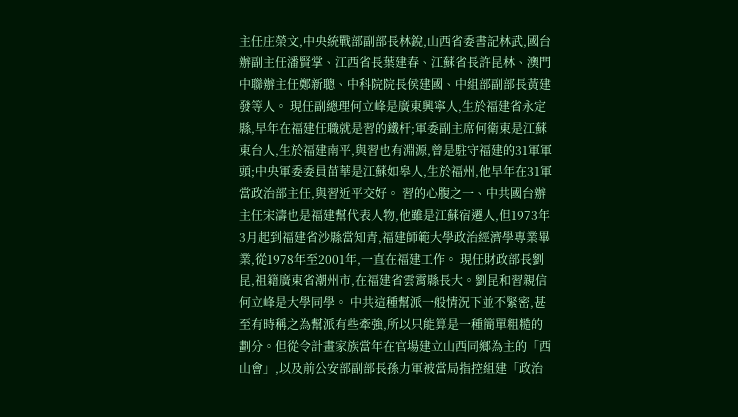主任庄榮文,中央統戰部副部長林銳,山西省委書記林武,國台辦副主任潘賢掌、江西省長葉建春、江蘇省長許昆林、澳門中聯辦主任鄭新聰、中科院院長侯建國、中組部副部長黃建發等人。 現任副總理何立峰是廣東興寧人,生於福建省永定縣,早年在福建任職就是習的鐵杆;軍委副主席何衛東是江蘇東台人,生於福建南平,與習也有淵源,曾是駐守福建的31軍軍頭;中央軍委委員苗華是江蘇如皋人,生於福州,他早年在31軍當政治部主任,與習近平交好。 習的心腹之一、中共國台辦主任宋濤也是福建幫代表人物,他雖是江蘇宿遷人,但1973年3月起到福建省沙縣當知青,福建師範大學政治經濟學專業畢業,從1978年至2001年,一直在福建工作。 現任財政部長劉昆,祖籍廣東省潮州市,在福建省雲霄縣長大。劉昆和習親信何立峰是大學同學。 中共這種幫派一般情況下並不緊密,甚至有時稱之為幫派有些牽強,所以只能算是一種簡單粗糙的劃分。但從令計畫家族當年在官場建立山西同鄉為主的「西山會」,以及前公安部副部長孫力軍被當局指控組建「政治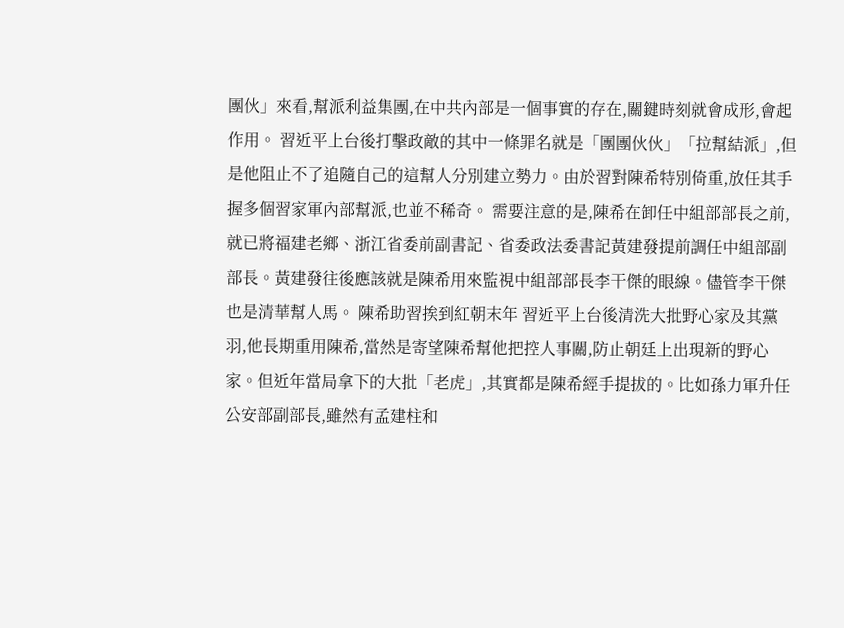團伙」來看,幫派利益集團,在中共內部是一個事實的存在,關鍵時刻就會成形,會起作用。 習近平上台後打擊政敵的其中一條罪名就是「團團伙伙」「拉幫結派」,但是他阻止不了追隨自己的這幫人分別建立勢力。由於習對陳希特別倚重,放任其手握多個習家軍內部幫派,也並不稀奇。 需要注意的是,陳希在卸任中組部部長之前,就已將福建老鄉、浙江省委前副書記、省委政法委書記黃建發提前調任中組部副部長。黃建發往後應該就是陳希用來監視中組部部長李干傑的眼線。儘管李干傑也是清華幫人馬。 陳希助習挨到紅朝末年 習近平上台後清洗大批野心家及其黨羽,他長期重用陳希,當然是寄望陳希幫他把控人事關,防止朝廷上出現新的野心家。但近年當局拿下的大批「老虎」,其實都是陳希經手提拔的。比如孫力軍升任公安部副部長,雖然有孟建柱和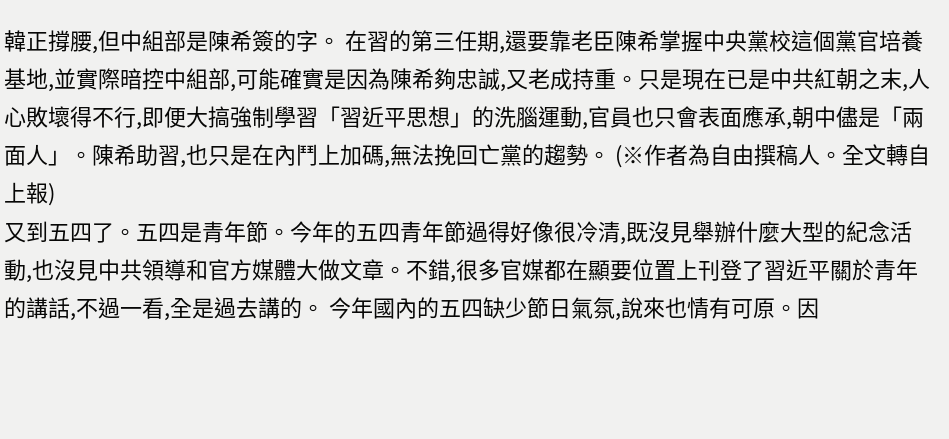韓正撐腰,但中組部是陳希簽的字。 在習的第三任期,還要靠老臣陳希掌握中央黨校這個黨官培養基地,並實際暗控中組部,可能確實是因為陳希夠忠誠,又老成持重。只是現在已是中共紅朝之末,人心敗壞得不行,即便大搞強制學習「習近平思想」的洗腦運動,官員也只會表面應承,朝中儘是「兩面人」。陳希助習,也只是在內鬥上加碼,無法挽回亡黨的趨勢。 (※作者為自由撰稿人。全文轉自上報)
又到五四了。五四是青年節。今年的五四青年節過得好像很冷清,既沒見舉辦什麼大型的紀念活動,也沒見中共領導和官方媒體大做文章。不錯,很多官媒都在顯要位置上刊登了習近平關於青年的講話,不過一看,全是過去講的。 今年國內的五四缺少節日氣氛,說來也情有可原。因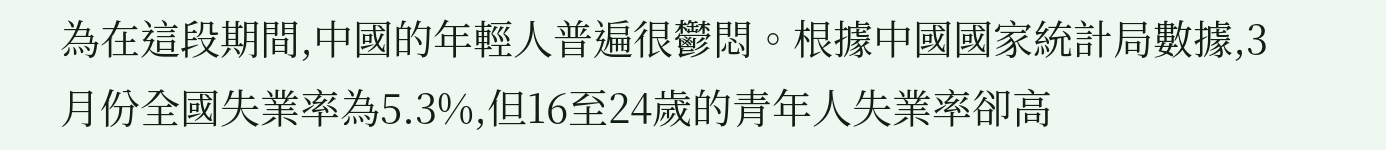為在這段期間,中國的年輕人普遍很鬱悶。根據中國國家統計局數據,3月份全國失業率為5.3%,但16至24歲的青年人失業率卻高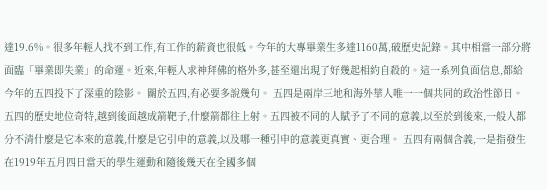達19.6%。很多年輕人找不到工作,有工作的薪資也很低。今年的大專畢業生多達1160萬,破歷史記錄。其中相當一部分將面臨「畢業即失業」的命運。近來,年輕人求神拜佛的格外多,甚至還出現了好幾起相約自殺的。這一系列負面信息,都給今年的五四投下了深重的陰影。 關於五四,有必要多說幾句。 五四是兩岸三地和海外華人唯一一個共同的政治性節日。五四的歷史地位奇特,越到後面越成箭靶子,什麼箭都往上射。五四被不同的人賦予了不同的意義,以至於到後來,一般人都分不清什麼是它本來的意義,什麼是它引申的意義,以及哪一種引申的意義更真實、更合理。 五四有兩個含義,一是指發生在1919年五月四日當天的學生運動和隨後幾天在全國多個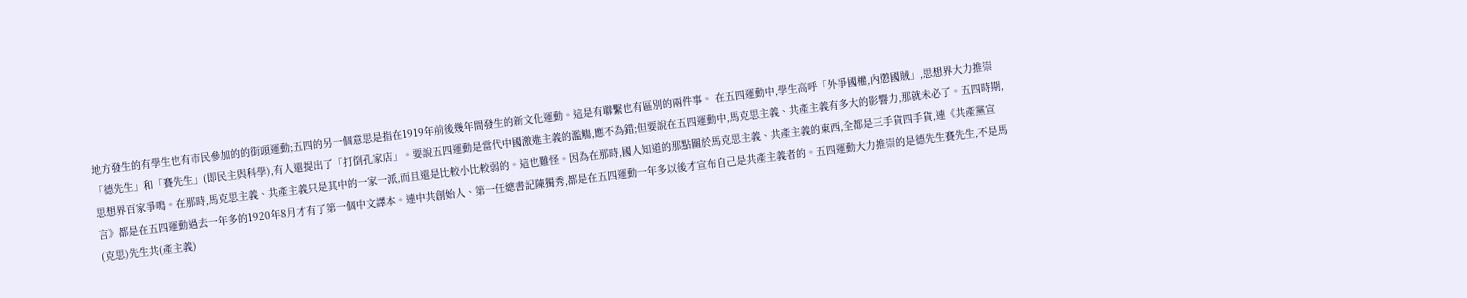地方發生的有學生也有市民參加的的街頭運動;五四的另一個意思是指在1919年前後幾年間發生的新文化運動。這是有聯繫也有區別的兩件事。 在五四運動中,學生高呼「外爭國權,內懲國賊」,思想界大力推崇「德先生」和「賽先生」(即民主與科學),有人還提出了「打倒孔家店」。要說五四運動是當代中國激進主義的濫觴,應不為錯;但要說在五四運動中,馬克思主義、共產主義有多大的影響力,那就未必了。五四時期,思想界百家爭鳴。在那時,馬克思主義、共產主義只是其中的一家一派,而且還是比較小比較弱的。這也難怪。因為在那時,國人知道的那點關於馬克思主義、共產主義的東西,全都是三手貨四手貨,連《共產黨宣言》都是在五四運動過去一年多的1920年8月才有了第一個中文譯本。連中共創始人、第一任總書記陳獨秀,都是在五四運動一年多以後才宣布自己是共產主義者的。五四運動大力推崇的是德先生賽先生,不是馬(克思)先生共(產主義)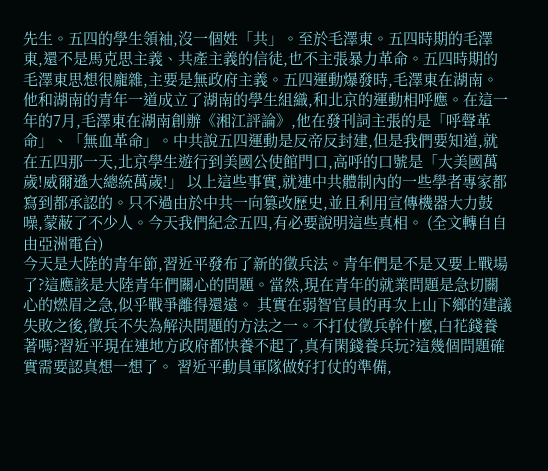先生。五四的學生領袖,沒一個姓「共」。至於毛澤東。五四時期的毛澤東,還不是馬克思主義、共產主義的信徒,也不主張暴力革命。五四時期的毛澤東思想很龐雜,主要是無政府主義。五四運動爆發時,毛澤東在湖南。他和湖南的青年一道成立了湖南的學生組織,和北京的運動相呼應。在這一年的7月,毛澤東在湖南創辦《湘江評論》,他在發刊詞主張的是「呼聲革命」、「無血革命」。中共說五四運動是反帝反封建,但是我們要知道,就在五四那一天,北京學生遊行到美國公使館門口,高呼的口號是「大美國萬歲!威爾遜大總統萬歲!」 以上這些事實,就連中共體制內的一些學者專家都寫到都承認的。只不過由於中共一向篡改歷史,並且利用宣傳機器大力鼓噪,蒙蔽了不少人。今天我們紀念五四,有必要說明這些真相。 (全文轉自自由亞洲電台)
今天是大陸的青年節,習近平發布了新的徵兵法。青年們是不是又要上戰場了?這應該是大陸青年們關心的問題。當然,現在青年的就業問題是急切關心的燃眉之急,似乎戰爭離得還遠。 其實在弱智官員的再次上山下鄉的建議失敗之後,徵兵不失為解決問題的方法之一。不打仗徵兵幹什麼,白花錢養著嗎?習近平現在連地方政府都快養不起了,真有閑錢養兵玩?這幾個問題確實需要認真想一想了。 習近平動員軍隊做好打仗的準備,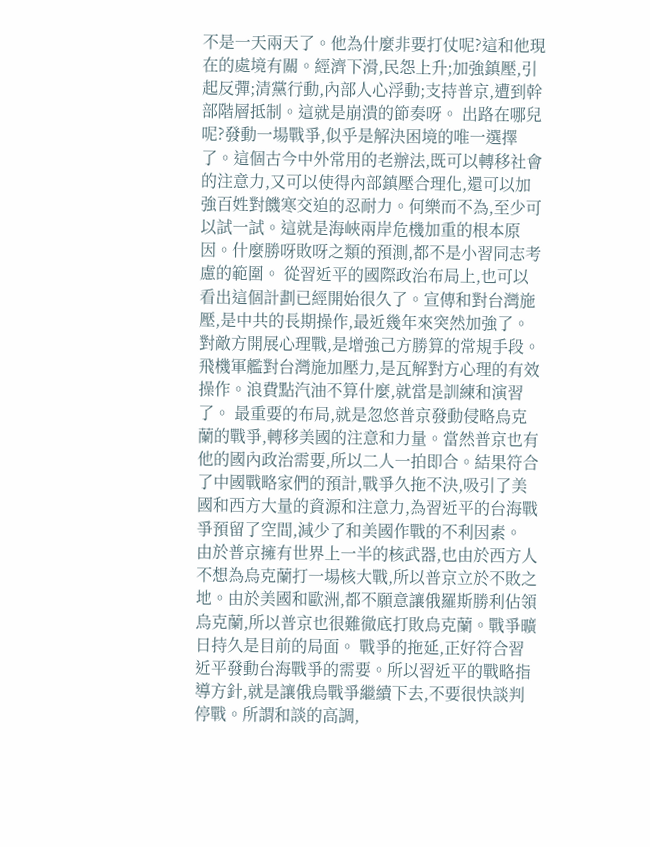不是一天兩天了。他為什麼非要打仗呢?這和他現在的處境有關。經濟下滑,民怨上升;加強鎮壓,引起反彈;清黨行動,內部人心浮動;支持普京,遭到幹部階層抵制。這就是崩潰的節奏呀。 出路在哪兒呢?發動一場戰爭,似乎是解決困境的唯一選擇了。這個古今中外常用的老辦法,既可以轉移社會的注意力,又可以使得內部鎮壓合理化,還可以加強百姓對饑寒交迫的忍耐力。何樂而不為,至少可以試一試。這就是海峽兩岸危機加重的根本原因。什麼勝呀敗呀之類的預測,都不是小習同志考慮的範圍。 從習近平的國際政治布局上,也可以看出這個計劃已經開始很久了。宣傳和對台灣施壓,是中共的長期操作,最近幾年來突然加強了。對敵方開展心理戰,是增強己方勝算的常規手段。飛機軍艦對台灣施加壓力,是瓦解對方心理的有效操作。浪費點汽油不算什麼,就當是訓練和演習了。 最重要的布局,就是忽悠普京發動侵略烏克蘭的戰爭,轉移美國的注意和力量。當然普京也有他的國內政治需要,所以二人一拍即合。結果符合了中國戰略家們的預計,戰爭久拖不決,吸引了美國和西方大量的資源和注意力,為習近平的台海戰爭預留了空間,減少了和美國作戰的不利因素。 由於普京擁有世界上一半的核武器,也由於西方人不想為烏克蘭打一場核大戰,所以普京立於不敗之地。由於美國和歐洲,都不願意讓俄羅斯勝利佔領烏克蘭,所以普京也很難徹底打敗烏克蘭。戰爭曠日持久是目前的局面。 戰爭的拖延,正好符合習近平發動台海戰爭的需要。所以習近平的戰略指導方針,就是讓俄烏戰爭繼續下去,不要很快談判停戰。所謂和談的高調,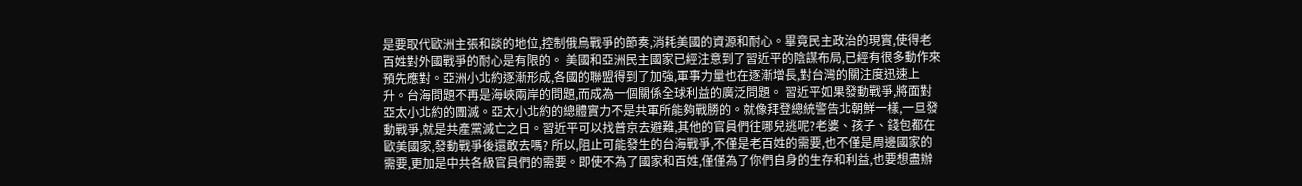是要取代歐洲主張和談的地位,控制俄烏戰爭的節奏,消耗美國的資源和耐心。畢竟民主政治的現實,使得老百姓對外國戰爭的耐心是有限的。 美國和亞洲民主國家已經注意到了習近平的陰謀布局,已經有很多動作來預先應對。亞洲小北約逐漸形成,各國的聯盟得到了加強,軍事力量也在逐漸增長,對台灣的關注度迅速上升。台海問題不再是海峽兩岸的問題,而成為一個關係全球利益的廣泛問題。 習近平如果發動戰爭,將面對亞太小北約的團滅。亞太小北約的總體實力不是共軍所能夠戰勝的。就像拜登總統警告北朝鮮一樣,一旦發動戰爭,就是共產黨滅亡之日。習近平可以找普京去避難,其他的官員們往哪兒逃呢?老婆、孩子、錢包都在歐美國家,發動戰爭後還敢去嗎? 所以,阻止可能發生的台海戰爭,不僅是老百姓的需要,也不僅是周邊國家的需要,更加是中共各級官員們的需要。即使不為了國家和百姓,僅僅為了你們自身的生存和利益,也要想盡辦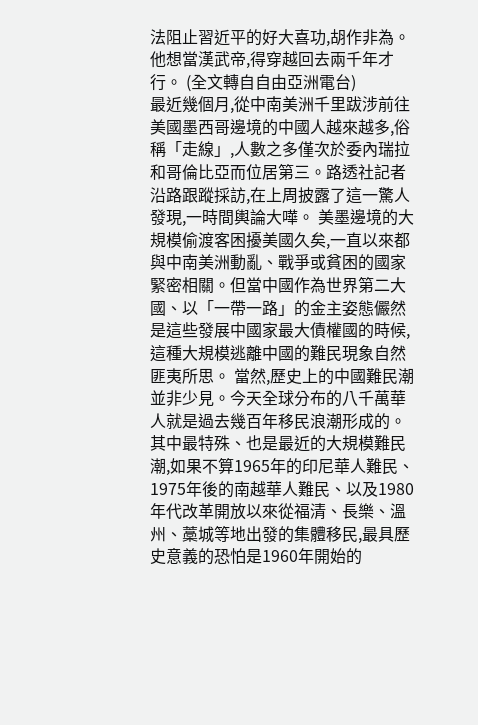法阻止習近平的好大喜功,胡作非為。他想當漢武帝,得穿越回去兩千年才行。 (全文轉自自由亞洲電台)
最近幾個月,從中南美洲千里跋涉前往美國墨西哥邊境的中國人越來越多,俗稱「走線」,人數之多僅次於委內瑞拉和哥倫比亞而位居第三。路透社記者沿路跟蹤採訪,在上周披露了這一驚人發現,一時間輿論大嘩。 美墨邊境的大規模偷渡客困擾美國久矣,一直以來都與中南美洲動亂、戰爭或貧困的國家緊密相關。但當中國作為世界第二大國、以「一帶一路」的金主姿態儼然是這些發展中國家最大債權國的時候,這種大規模逃離中國的難民現象自然匪夷所思。 當然,歷史上的中國難民潮並非少見。今天全球分布的八千萬華人就是過去幾百年移民浪潮形成的。其中最特殊、也是最近的大規模難民潮,如果不算1965年的印尼華人難民、1975年後的南越華人難民、以及1980年代改革開放以來從福清、長樂、溫州、藁城等地出發的集體移民,最具歷史意義的恐怕是1960年開始的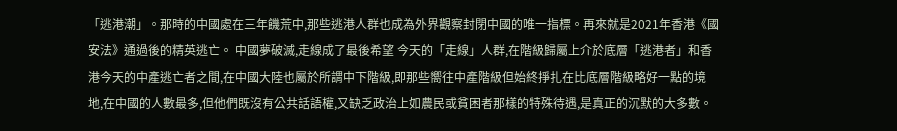「逃港潮」。那時的中國處在三年饑荒中,那些逃港人群也成為外界觀察封閉中國的唯一指標。再來就是2021年香港《國安法》通過後的精英逃亡。 中國夢破滅,走線成了最後希望 今天的「走線」人群,在階級歸屬上介於底層「逃港者」和香港今天的中產逃亡者之間,在中國大陸也屬於所謂中下階級,即那些嚮往中產階級但始終掙扎在比底層階級略好一點的境地,在中國的人數最多,但他們既沒有公共話語權,又缺乏政治上如農民或貧困者那樣的特殊待遇,是真正的沉默的大多數。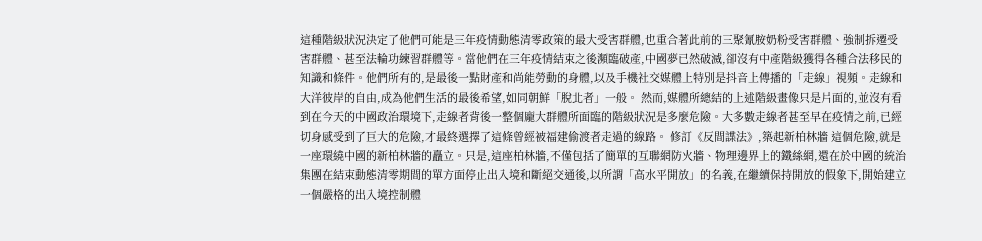這種階級狀況決定了他們可能是三年疫情動態清零政策的最大受害群體,也重合著此前的三聚氰胺奶粉受害群體、強制拆遷受害群體、甚至法輪功練習群體等。當他們在三年疫情結束之後瀕臨破產,中國夢已然破滅,卻沒有中產階級獲得各種合法移民的知識和條件。他們所有的,是最後一點財產和尚能勞動的身體,以及手機社交媒體上特別是抖音上傳播的「走線」視頻。走線和大洋彼岸的自由,成為他們生活的最後希望,如同朝鮮「脫北者」一般。 然而,媒體所總結的上述階級畫像只是片面的,並沒有看到在今天的中國政治環境下,走線者背後一整個龐大群體所面臨的階級狀況是多麼危險。大多數走線者甚至早在疫情之前,已經切身感受到了巨大的危險,才最終選擇了這條曾經被福建偷渡者走過的線路。 修訂《反間諜法》,築起新柏林牆 這個危險,就是一座環繞中國的新柏林牆的矗立。只是,這座柏林牆,不僅包括了簡單的互聯網防火牆、物理邊界上的鐵絲網,還在於中國的統治集團在結束動態清零期間的單方面停止出入境和斷絕交通後,以所謂「高水平開放」的名義,在繼續保持開放的假象下,開始建立一個嚴格的出入境控制體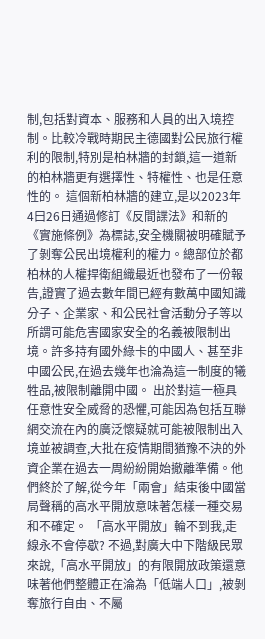制,包括對資本、服務和人員的出入境控制。比較冷戰時期民主德國對公民旅行權利的限制,特別是柏林牆的封鎖,這一道新的柏林牆更有選擇性、特權性、也是任意性的。 這個新柏林牆的建立,是以2023年4曰26日通過修訂《反間諜法》和新的《實施條例》為標誌,安全機關被明確賦予了剝奪公民出境權利的權力。總部位於都柏林的人權捍衛組織最近也發布了一份報告,證實了過去數年間已經有數萬中國知識分子、企業家、和公民社會活動分子等以所謂可能危害國家安全的名義被限制出境。許多持有國外綠卡的中國人、甚至非中國公民,在過去幾年也淪為這一制度的犧牲品,被限制離開中國。 出於對這一極具任意性安全威脅的恐懼,可能因為包括互聯網交流在內的廣泛懷疑就可能被限制出入境並被調查,大批在疫情期間猶豫不決的外資企業在過去一周紛紛開始撤離準備。他們終於了解,從今年「兩會」結束後中國當局聲稱的高水平開放意味著怎樣一種交易和不確定。 「高水平開放」輪不到我,走線永不會停歇? 不過,對廣大中下階級民眾來說,「高水平開放」的有限開放政策還意味著他們整體正在淪為「低端人口」,被剝奪旅行自由、不屬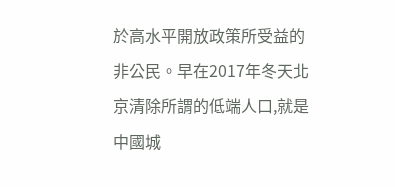於高水平開放政策所受益的非公民。早在2017年冬天北京清除所謂的低端人口,就是中國城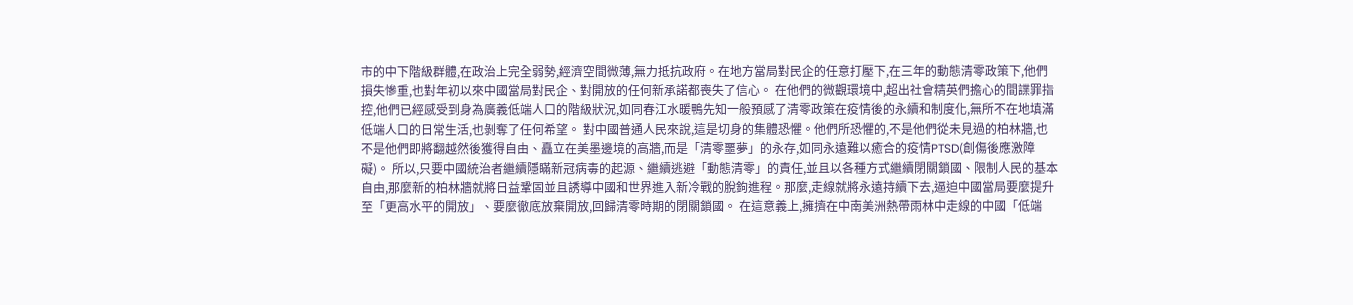市的中下階級群體,在政治上完全弱勢,經濟空間微薄,無力抵抗政府。在地方當局對民企的任意打壓下,在三年的動態清零政策下,他們損失慘重,也對年初以來中國當局對民企、對開放的任何新承諾都喪失了信心。 在他們的微觀環境中,超出社會精英們擔心的間諜罪指控,他們已經感受到身為廣義低端人口的階級狀況,如同春江水暖鴨先知一般預感了清零政策在疫情後的永續和制度化,無所不在地填滿低端人口的日常生活,也剝奪了任何希望。 對中國普通人民來說,這是切身的集體恐懼。他們所恐懼的,不是他們從未見過的柏林牆,也不是他們即將翻越然後獲得自由、矗立在美墨邊境的高牆,而是「清零噩夢」的永存,如同永遠難以癒合的疫情PTSD(創傷後應激障礙)。 所以,只要中國統治者繼續隱瞞新冠病毒的起源、繼續逃避「動態清零」的責任,並且以各種方式繼續閉關鎖國、限制人民的基本自由,那麼新的柏林牆就將日益鞏固並且誘導中國和世界進入新冷戰的脫鉤進程。那麼,走線就將永遠持續下去,逼迫中國當局要麼提升至「更高水平的開放」、要麼徹底放棄開放,回歸清零時期的閉關鎖國。 在這意義上,擁擠在中南美洲熱帶雨林中走線的中國「低端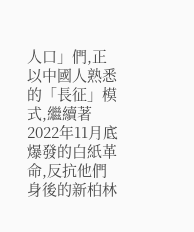人口」們,正以中國人熟悉的「長征」模式,繼續著2022年11月底爆發的白紙革命,反抗他們身後的新柏林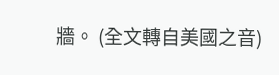牆。 (全文轉自美國之音)